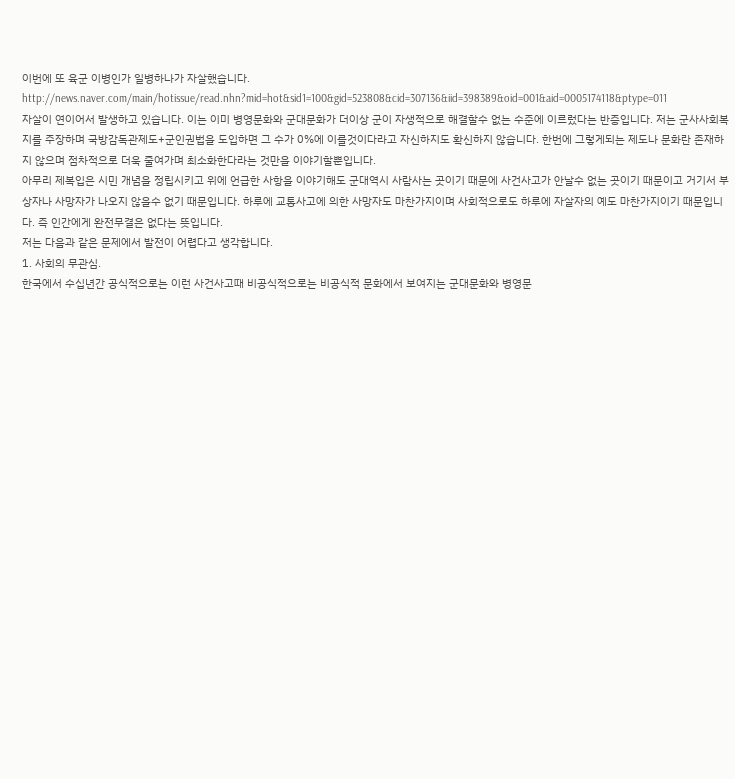이번에 또 육군 이병인가 일병하나가 자살했습니다.
http://news.naver.com/main/hotissue/read.nhn?mid=hot&sid1=100&gid=523808&cid=307136&iid=398389&oid=001&aid=0005174118&ptype=011
자살이 연이어서 발생하고 있습니다. 이는 이미 병영문화와 군대문화가 더이상 군이 자생적으로 해결할수 없는 수준에 이르렀다는 반증입니다. 저는 군사사회복지를 주장하며 국방감독관제도+군인권법을 도입하면 그 수가 0%에 이를것이다라고 자신하지도 확신하지 않습니다. 한번에 그렇게되는 제도나 문화란 존재하지 않으며 점차적으로 더욱 줄여가며 최소화한다라는 것만을 이야기할뿐입니다.
아무리 제복입은 시민 개념을 정립시키고 위에 언급한 사항을 이야기해도 군대역시 사람사는 곳이기 때문에 사건사고가 안날수 없는 곳이기 때문이고 거기서 부상자나 사망자가 나오지 않을수 없기 때문입니다. 하루에 교통사고에 의한 사망자도 마찬가지이며 사회적으로도 하루에 자살자의 예도 마찬가지이기 때문입니다. 즉 인간에게 완전무결은 없다는 뜻입니다.
저는 다음과 같은 문제에서 발전이 어렵다고 생각합니다.
1. 사회의 무관심.
한국에서 수십년간 공식적으로는 이런 사건사고때 비공식적으로는 비공식적 문화에서 보여지는 군대문화와 병영문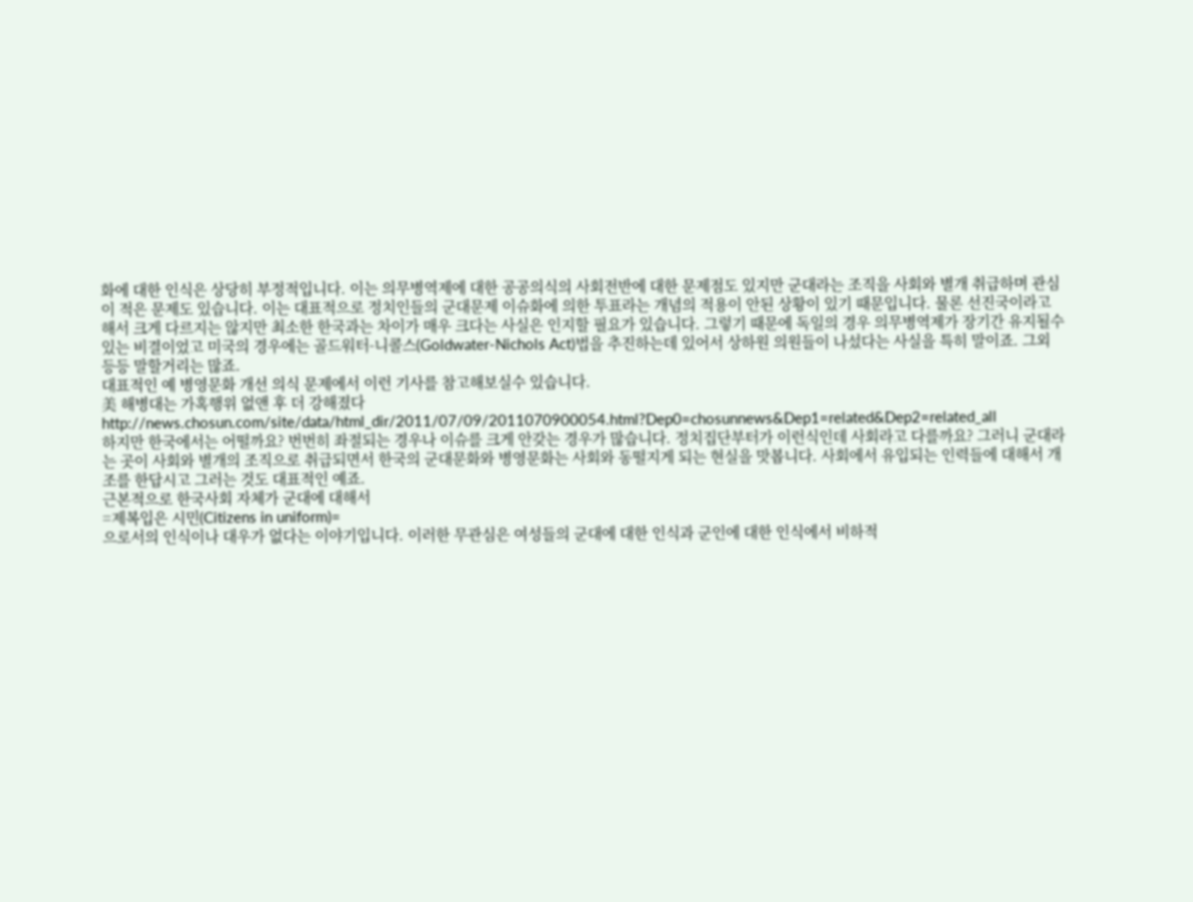화에 대한 인식은 상당히 부정적입니다. 이는 의무병역제에 대한 공공의식의 사회전반에 대한 문제점도 있지만 군대라는 조직을 사회와 별개 취급하며 관심이 적은 문제도 있습니다. 이는 대표적으로 정치인들의 군대문제 이슈화에 의한 투표라는 개념의 적용이 안된 상황이 있기 때문입니다. 물론 선진국이라고해서 크게 다르지는 않지만 최소한 한국과는 차이가 매우 크다는 사실은 인지할 필요가 있습니다. 그렇기 때문에 독일의 경우 의무병역제가 장기간 유지될수 있는 비결이었고 미국의 경우에는 골드워터-니콜스(Goldwater-Nichols Act)법을 추진하는데 있어서 상하원 의원들이 나섰다는 사실을 특히 말이죠. 그외 등등 말할거리는 많죠.
대표적인 예 병영문화 개선 의식 문제에서 이런 기사를 참고해보실수 있습니다.
美 해병대는 가혹행위 없앤 후 더 강해졌다
http://news.chosun.com/site/data/html_dir/2011/07/09/2011070900054.html?Dep0=chosunnews&Dep1=related&Dep2=related_all
하지만 한국에서는 어떨까요? 번번히 좌절되는 경우나 이슈를 크게 안갖는 경우가 많습니다. 정치집단부터가 이런식인데 사회라고 다를까요? 그러니 군대라는 곳이 사회와 별개의 조직으로 취급되면서 한국의 군대문화와 병영문화는 사회와 동떨지게 되는 현실을 맛봅니다. 사회에서 유입되는 인력들에 대해서 개조를 한답시고 그러는 것도 대표적인 예죠.
근본적으로 한국사회 자체가 군대에 대해서
=제복입은 시민(Citizens in uniform)=
으로서의 인식이나 대우가 없다는 이야기입니다. 이러한 무관심은 여성들의 군대에 대한 인식과 군인에 대한 인식에서 비하적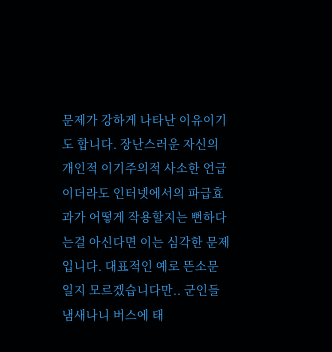문제가 강하게 나타난 이유이기도 합니다. 장난스러운 자신의 개인적 이기주의적 사소한 언급이더라도 인터넷에서의 파급효과가 어떻게 작용할지는 뻔하다는걸 아신다면 이는 심각한 문제입니다. 대표적인 예로 뜬소문일지 모르겠습니다만.. 군인들 냄새나니 버스에 태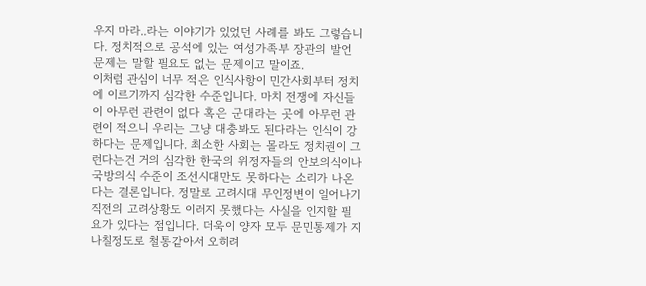우지 마라..라는 이야기가 있었던 사례를 봐도 그렇습니다. 정치적으로 공석에 있는 여성가족부 장관의 발언문제는 말할 필요도 없는 문제이고 말이죠.
이처럼 관심이 너무 적은 인식사항이 민간사회부터 정치에 이르기까지 심각한 수준입니다. 마치 전쟁에 자신들이 아무런 관련이 없다 혹은 군대라는 곳에 아무런 관련이 적으니 우리는 그냥 대충봐도 된다라는 인식이 강하다는 문제입니다. 최소한 사회는 몰라도 정치권이 그런다는건 거의 심각한 한국의 위정자들의 안보의식이나 국방의식 수준이 조선시대만도 못하다는 소리가 나온다는 결론입니다. 정말로 고려시대 무인정변이 일어나기 직전의 고려상황도 이러지 못했다는 사실을 인지할 필요가 있다는 점입니다. 더욱이 양자 모두 문민통제가 지나칠정도로 철통같아서 오히려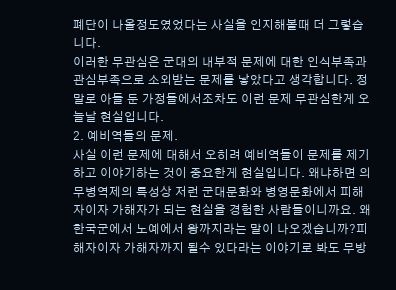폐단이 나올정도였었다는 사실을 인지해볼때 더 그렇습니다.
이러한 무관심은 군대의 내부적 문제에 대한 인식부족과 관심부족으로 소외받는 문제를 낳았다고 생각합니다. 정말로 아들 둔 가정들에서조차도 이런 문제 무관심한게 오늘날 현실입니다.
2. 예비역들의 문제.
사실 이런 문제에 대해서 오히려 예비역들이 문제를 제기하고 이야기하는 것이 중요한게 현실입니다. 왜냐하면 의무병역제의 특성상 저런 군대문화와 병영문화에서 피해자이자 가해자가 되는 현실을 경험한 사람들이니까요. 왜 한국군에서 노예에서 왕까지라는 말이 나오겠습니까?피해자이자 가해자까지 될수 있다라는 이야기로 봐도 무방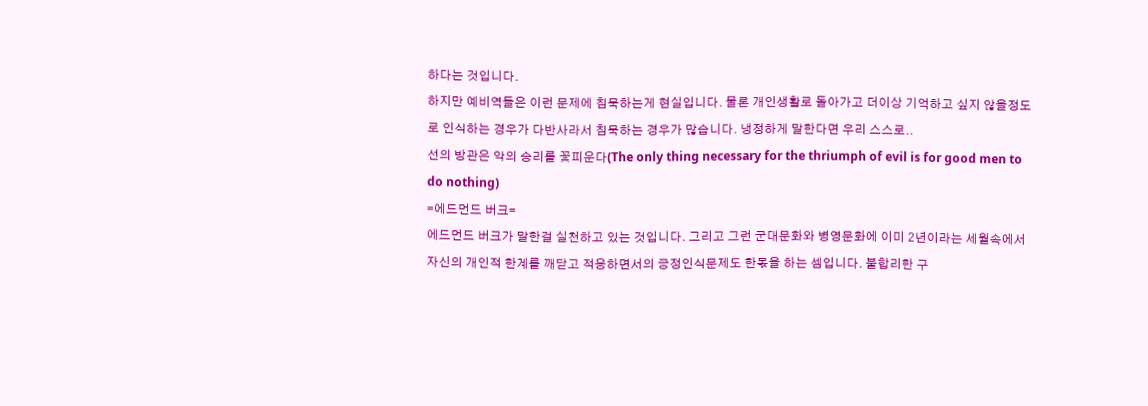하다는 것입니다.
하지만 예비역들은 이런 문제에 침묵하는게 현실입니다. 물론 개인생활로 돌아가고 더이상 기억하고 싶지 않을정도로 인식하는 경우가 다반사라서 침묵하는 경우가 많습니다. 냉정하게 말한다면 우리 스스로..
선의 방관은 악의 승리를 꽃피운다(The only thing necessary for the thriumph of evil is for good men to do nothing)
=에드먼드 버크=
에드먼드 버크가 말한걸 실천하고 있는 것입니다. 그리고 그런 군대문화와 병영문화에 이미 2년이라는 세월속에서 자신의 개인적 한계를 깨닫고 적응하면서의 긍정인식문제도 한몫을 하는 셈입니다. 불합리한 구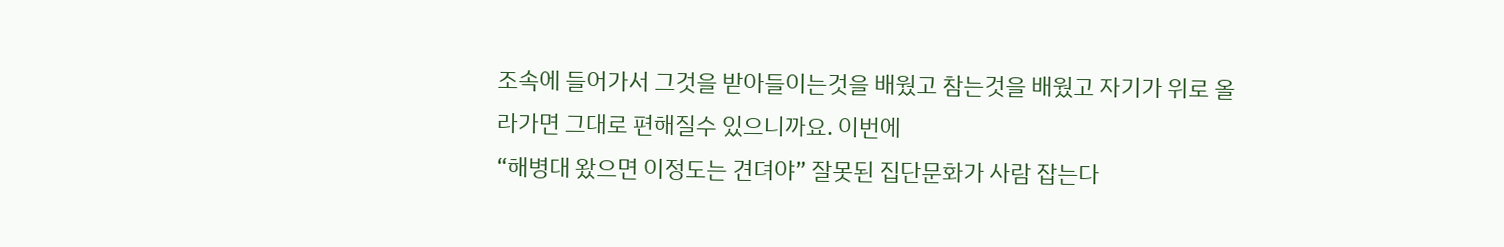조속에 들어가서 그것을 받아들이는것을 배웠고 참는것을 배웠고 자기가 위로 올라가면 그대로 편해질수 있으니까요. 이번에
“해병대 왔으면 이정도는 견뎌야” 잘못된 집단문화가 사람 잡는다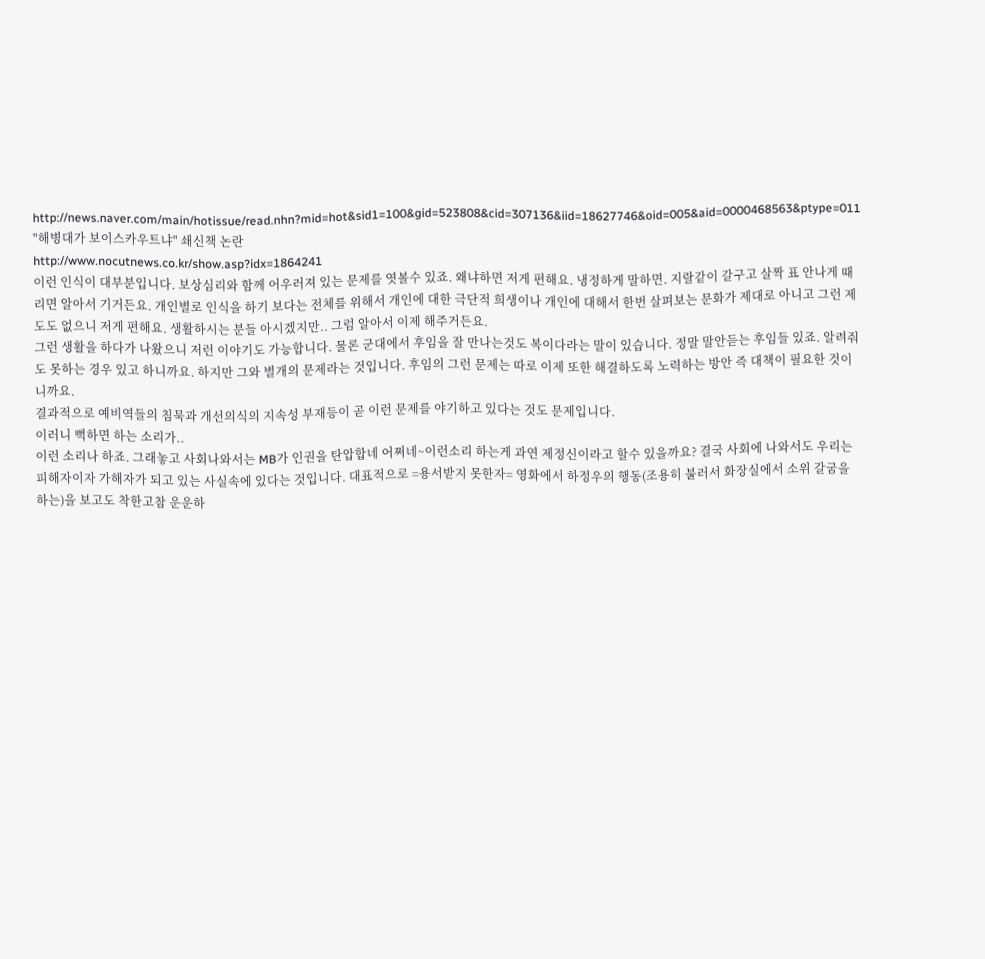http://news.naver.com/main/hotissue/read.nhn?mid=hot&sid1=100&gid=523808&cid=307136&iid=18627746&oid=005&aid=0000468563&ptype=011
"해병대가 보이스카우트냐" 쇄신책 논란
http://www.nocutnews.co.kr/show.asp?idx=1864241
이런 인식이 대부분입니다. 보상심리와 함께 어우러져 있는 문제를 엿볼수 있죠. 왜냐하면 저게 편해요. 냉정하게 말하면. 지랄같이 갈구고 살짝 표 안나게 때리면 알아서 기거든요. 개인별로 인식을 하기 보다는 전체를 위해서 개인에 대한 극단적 희생이나 개인에 대해서 한번 살펴보는 문화가 제대로 아니고 그런 제도도 없으니 저게 편해요. 생활하시는 분들 아시겠지만.. 그럼 알아서 이제 해주거든요.
그런 생활을 하다가 나왔으니 저런 이야기도 가능합니다. 물론 군대에서 후임을 잘 만나는것도 복이다라는 말이 있습니다. 정말 말안듣는 후임들 있죠. 알려줘도 못하는 경우 있고 하니까요. 하지만 그와 별개의 문제라는 것입니다. 후임의 그런 문제는 따로 이제 또한 해결하도록 노력하는 방안 즉 대책이 필요한 것이니까요.
결과적으로 예비역들의 침묵과 개선의식의 지속성 부재등이 곧 이런 문제를 야기하고 있다는 것도 문제입니다.
이러니 뻑하면 하는 소리가..
이런 소리나 하죠. 그래놓고 사회나와서는 MB가 인권을 탄압합네 어쩌네~이런소리 하는게 과연 제정신이라고 할수 있을까요? 결국 사회에 나와서도 우리는 피해자이자 가해자가 되고 있는 사실속에 있다는 것입니다. 대표적으로 =용서받지 못한자= 영화에서 하정우의 행동(조용히 불러서 화장실에서 소위 갈굼을 하는)을 보고도 착한고참 운운하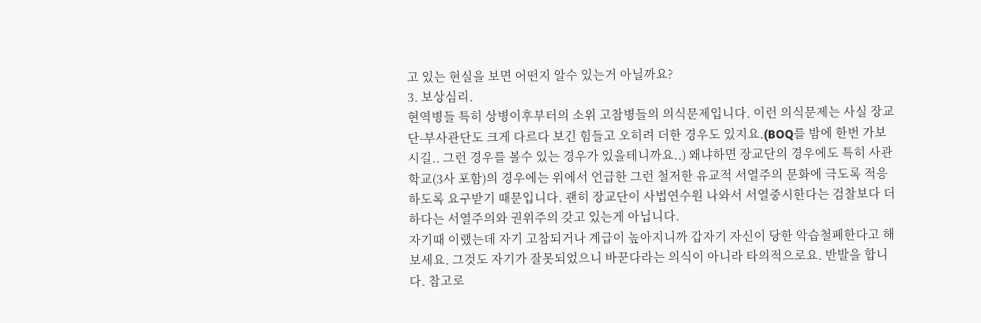고 있는 현실을 보면 어떤지 알수 있는거 아닐까요?
3. 보상심리.
현역병들 특히 상병이후부터의 소위 고참병들의 의식문제입니다. 이런 의식문제는 사실 장교단-부사관단도 크게 다르다 보긴 힘들고 오히려 더한 경우도 있지요.(BOQ를 밤에 한번 가보시길.. 그런 경우를 볼수 있는 경우가 있을테니까요..) 왜냐하면 장교단의 경우에도 특히 사관학교(3사 포함)의 경우에는 위에서 언급한 그런 철저한 유교적 서열주의 문화에 극도록 적응하도록 요구받기 때문입니다. 괜히 장교단이 사법연수원 나와서 서열중시한다는 검찰보다 더하다는 서열주의와 권위주의 갖고 있는게 아닙니다.
자기때 이랬는데 자기 고참되거나 계급이 높아지니까 갑자기 자신이 당한 악습철폐한다고 해보세요. 그것도 자기가 잘못되었으니 바꾼다라는 의식이 아니라 타의적으로요. 반발을 합니다. 참고로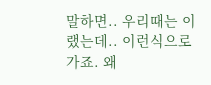말하면.. 우리때는 이랬는데.. 이런식으로 가죠. 왜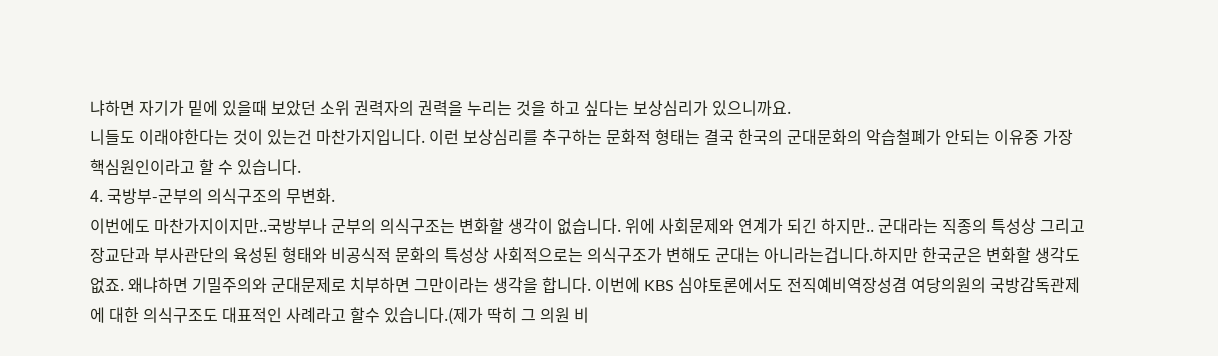냐하면 자기가 밑에 있을때 보았던 소위 권력자의 권력을 누리는 것을 하고 싶다는 보상심리가 있으니까요.
니들도 이래야한다는 것이 있는건 마찬가지입니다. 이런 보상심리를 추구하는 문화적 형태는 결국 한국의 군대문화의 악습철폐가 안되는 이유중 가장 핵심원인이라고 할 수 있습니다.
4. 국방부-군부의 의식구조의 무변화.
이번에도 마찬가지이지만..국방부나 군부의 의식구조는 변화할 생각이 없습니다. 위에 사회문제와 연계가 되긴 하지만.. 군대라는 직종의 특성상 그리고 장교단과 부사관단의 육성된 형태와 비공식적 문화의 특성상 사회적으로는 의식구조가 변해도 군대는 아니라는겁니다.하지만 한국군은 변화할 생각도 없죠. 왜냐하면 기밀주의와 군대문제로 치부하면 그만이라는 생각을 합니다. 이번에 KBS 심야토론에서도 전직예비역장성겸 여당의원의 국방감독관제에 대한 의식구조도 대표적인 사례라고 할수 있습니다.(제가 딱히 그 의원 비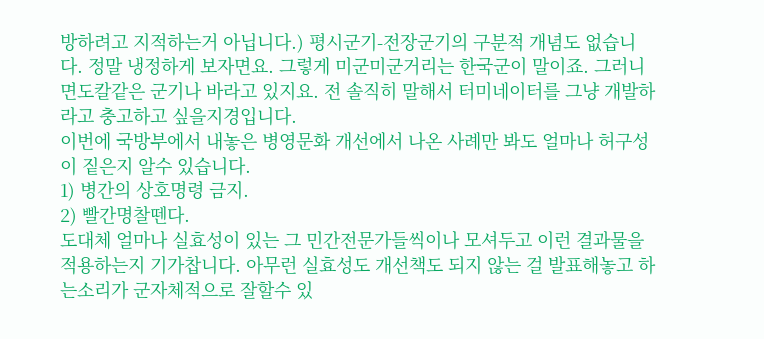방하려고 지적하는거 아닙니다.) 평시군기-전장군기의 구분적 개념도 없습니다. 정말 냉정하게 보자면요. 그렇게 미군미군거리는 한국군이 말이죠. 그러니 면도칼같은 군기나 바라고 있지요. 전 솔직히 말해서 터미네이터를 그냥 개발하라고 충고하고 싶을지경입니다.
이번에 국방부에서 내놓은 병영문화 개선에서 나온 사례만 봐도 얼마나 허구성이 짙은지 알수 있습니다.
1) 병간의 상호명령 금지.
2) 빨간명찰뗀다.
도대체 얼마나 실효성이 있는 그 민간전문가들씩이나 모셔두고 이런 결과물을 적용하는지 기가찹니다. 아무런 실효성도 개선책도 되지 않는 걸 발표해놓고 하는소리가 군자체적으로 잘할수 있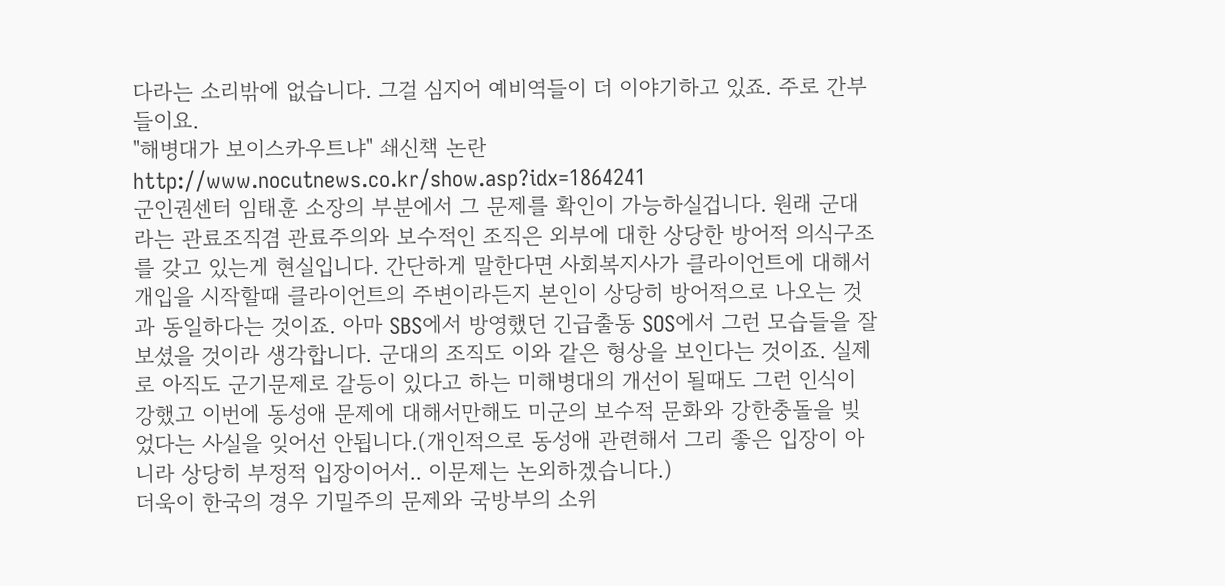다라는 소리밖에 없습니다. 그걸 심지어 예비역들이 더 이야기하고 있죠. 주로 간부들이요.
"해병대가 보이스카우트냐" 쇄신책 논란
http://www.nocutnews.co.kr/show.asp?idx=1864241
군인권센터 임태훈 소장의 부분에서 그 문제를 확인이 가능하실겁니다. 원래 군대라는 관료조직겸 관료주의와 보수적인 조직은 외부에 대한 상당한 방어적 의식구조를 갖고 있는게 현실입니다. 간단하게 말한다면 사회복지사가 클라이언트에 대해서 개입을 시작할때 클라이언트의 주변이라든지 본인이 상당히 방어적으로 나오는 것과 동일하다는 것이죠. 아마 SBS에서 방영했던 긴급출동 SOS에서 그런 모습들을 잘 보셨을 것이라 생각합니다. 군대의 조직도 이와 같은 형상을 보인다는 것이죠. 실제로 아직도 군기문제로 갈등이 있다고 하는 미해병대의 개선이 될때도 그런 인식이 강했고 이번에 동성애 문제에 대해서만해도 미군의 보수적 문화와 강한충돌을 빚었다는 사실을 잊어선 안됩니다.(개인적으로 동성애 관련해서 그리 좋은 입장이 아니라 상당히 부정적 입장이어서.. 이문제는 논외하겠습니다.)
더욱이 한국의 경우 기밀주의 문제와 국방부의 소위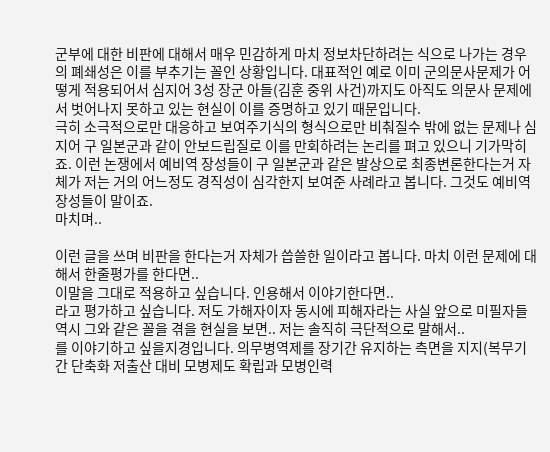군부에 대한 비판에 대해서 매우 민감하게 마치 정보차단하려는 식으로 나가는 경우의 폐쇄성은 이를 부추기는 꼴인 상황입니다. 대표적인 예로 이미 군의문사문제가 어떻게 적용되어서 심지어 3성 장군 아들(김훈 중위 사건)까지도 아직도 의문사 문제에서 벗어나지 못하고 있는 현실이 이를 증명하고 있기 때문입니다.
극히 소극적으로만 대응하고 보여주기식의 형식으로만 비춰질수 밖에 없는 문제나 심지어 구 일본군과 같이 안보드립질로 이를 만회하려는 논리를 펴고 있으니 기가막히죠. 이런 논쟁에서 예비역 장성들이 구 일본군과 같은 발상으로 최종변론한다는거 자체가 저는 거의 어느정도 경직성이 심각한지 보여준 사례라고 봅니다. 그것도 예비역 장성들이 말이죠.
마치며..

이런 글을 쓰며 비판을 한다는거 자체가 씁쓸한 일이라고 봅니다. 마치 이런 문제에 대해서 한줄평가를 한다면..
이말을 그대로 적용하고 싶습니다. 인용해서 이야기한다면..
라고 평가하고 싶습니다. 저도 가해자이자 동시에 피해자라는 사실 앞으로 미필자들 역시 그와 같은 꼴을 겪을 현실을 보면.. 저는 솔직히 극단적으로 말해서..
를 이야기하고 싶을지경입니다. 의무병역제를 장기간 유지하는 측면을 지지(복무기간 단축화 저출산 대비 모병제도 확립과 모병인력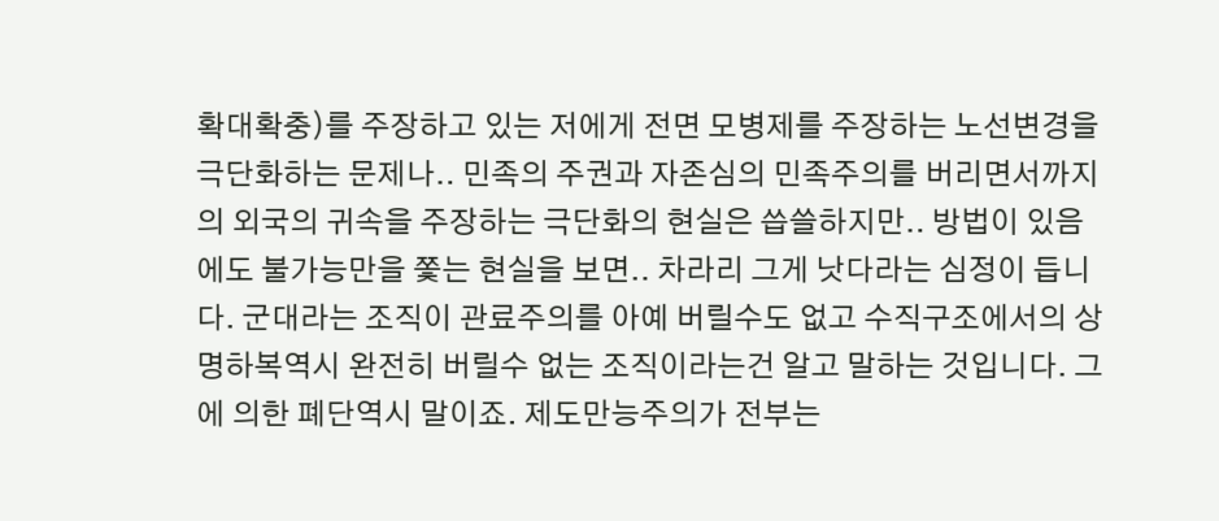확대확충)를 주장하고 있는 저에게 전면 모병제를 주장하는 노선변경을 극단화하는 문제나.. 민족의 주권과 자존심의 민족주의를 버리면서까지의 외국의 귀속을 주장하는 극단화의 현실은 씁쓸하지만.. 방법이 있음에도 불가능만을 쫓는 현실을 보면.. 차라리 그게 낫다라는 심정이 듭니다. 군대라는 조직이 관료주의를 아예 버릴수도 없고 수직구조에서의 상명하복역시 완전히 버릴수 없는 조직이라는건 알고 말하는 것입니다. 그에 의한 폐단역시 말이죠. 제도만능주의가 전부는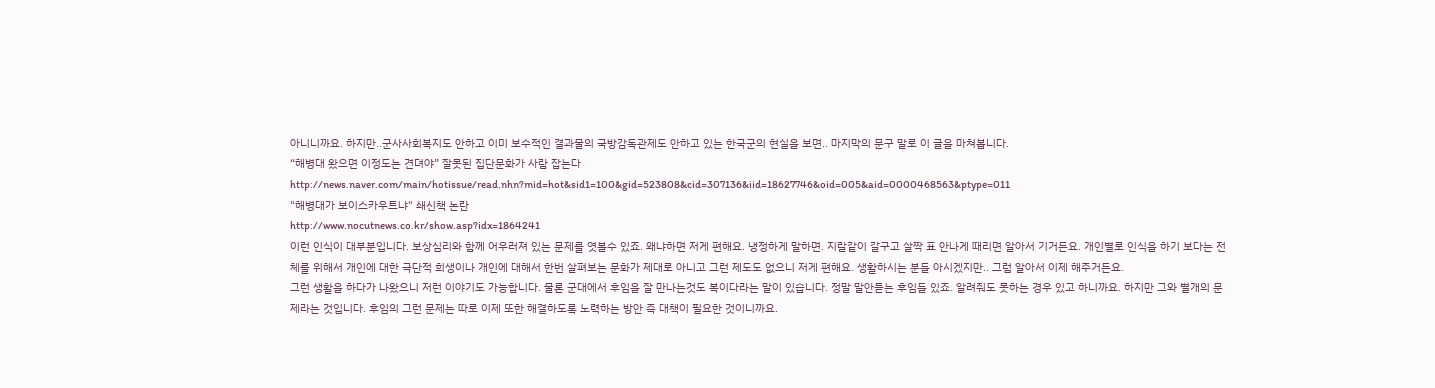아니니까요. 하지만..군사사회복지도 안하고 이미 보수적인 결과물의 국방감독관제도 안하고 있는 한국군의 현실을 보면.. 마지막의 문구 말로 이 글을 마쳐봅니다.
“해병대 왔으면 이정도는 견뎌야” 잘못된 집단문화가 사람 잡는다
http://news.naver.com/main/hotissue/read.nhn?mid=hot&sid1=100&gid=523808&cid=307136&iid=18627746&oid=005&aid=0000468563&ptype=011
"해병대가 보이스카우트냐" 쇄신책 논란
http://www.nocutnews.co.kr/show.asp?idx=1864241
이런 인식이 대부분입니다. 보상심리와 함께 어우러져 있는 문제를 엿볼수 있죠. 왜냐하면 저게 편해요. 냉정하게 말하면. 지랄같이 갈구고 살짝 표 안나게 때리면 알아서 기거든요. 개인별로 인식을 하기 보다는 전체를 위해서 개인에 대한 극단적 희생이나 개인에 대해서 한번 살펴보는 문화가 제대로 아니고 그런 제도도 없으니 저게 편해요. 생활하시는 분들 아시겠지만.. 그럼 알아서 이제 해주거든요.
그런 생활을 하다가 나왔으니 저런 이야기도 가능합니다. 물론 군대에서 후임을 잘 만나는것도 복이다라는 말이 있습니다. 정말 말안듣는 후임들 있죠. 알려줘도 못하는 경우 있고 하니까요. 하지만 그와 별개의 문제라는 것입니다. 후임의 그런 문제는 따로 이제 또한 해결하도록 노력하는 방안 즉 대책이 필요한 것이니까요.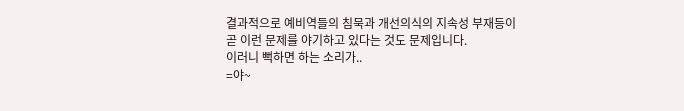결과적으로 예비역들의 침묵과 개선의식의 지속성 부재등이 곧 이런 문제를 야기하고 있다는 것도 문제입니다.
이러니 뻑하면 하는 소리가..
=야~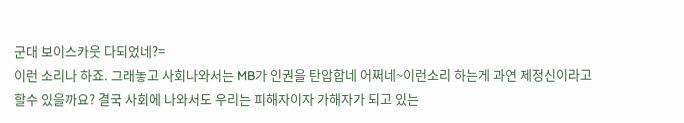군대 보이스카웃 다되었네?=
이런 소리나 하죠. 그래놓고 사회나와서는 MB가 인권을 탄압합네 어쩌네~이런소리 하는게 과연 제정신이라고 할수 있을까요? 결국 사회에 나와서도 우리는 피해자이자 가해자가 되고 있는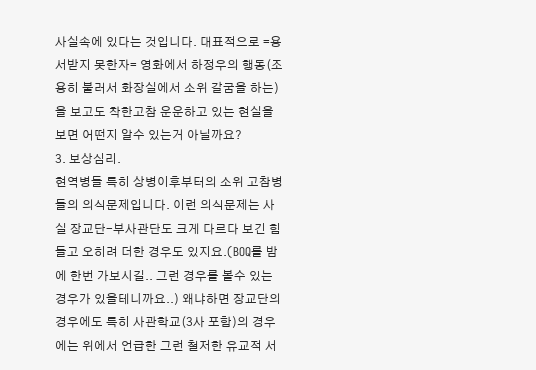사실속에 있다는 것입니다. 대표적으로 =용서받지 못한자= 영화에서 하정우의 행동(조용히 불러서 화장실에서 소위 갈굼을 하는)을 보고도 착한고참 운운하고 있는 현실을 보면 어떤지 알수 있는거 아닐까요?
3. 보상심리.
현역병들 특히 상병이후부터의 소위 고참병들의 의식문제입니다. 이런 의식문제는 사실 장교단-부사관단도 크게 다르다 보긴 힘들고 오히려 더한 경우도 있지요.(BOQ를 밤에 한번 가보시길.. 그런 경우를 볼수 있는 경우가 있을테니까요..) 왜냐하면 장교단의 경우에도 특히 사관학교(3사 포함)의 경우에는 위에서 언급한 그런 철저한 유교적 서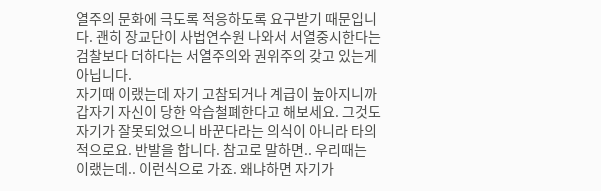열주의 문화에 극도록 적응하도록 요구받기 때문입니다. 괜히 장교단이 사법연수원 나와서 서열중시한다는 검찰보다 더하다는 서열주의와 권위주의 갖고 있는게 아닙니다.
자기때 이랬는데 자기 고참되거나 계급이 높아지니까 갑자기 자신이 당한 악습철폐한다고 해보세요. 그것도 자기가 잘못되었으니 바꾼다라는 의식이 아니라 타의적으로요. 반발을 합니다. 참고로 말하면.. 우리때는 이랬는데.. 이런식으로 가죠. 왜냐하면 자기가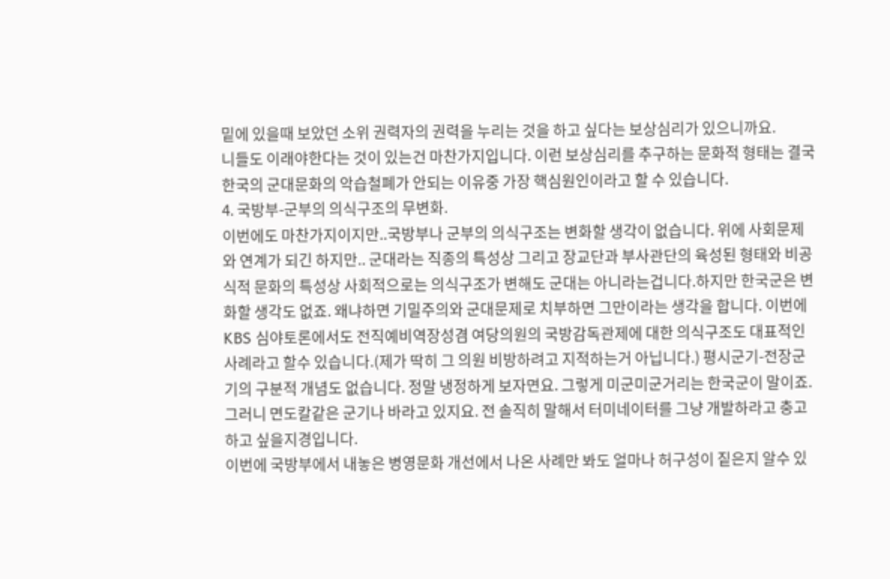밑에 있을때 보았던 소위 권력자의 권력을 누리는 것을 하고 싶다는 보상심리가 있으니까요.
니들도 이래야한다는 것이 있는건 마찬가지입니다. 이런 보상심리를 추구하는 문화적 형태는 결국 한국의 군대문화의 악습철폐가 안되는 이유중 가장 핵심원인이라고 할 수 있습니다.
4. 국방부-군부의 의식구조의 무변화.
이번에도 마찬가지이지만..국방부나 군부의 의식구조는 변화할 생각이 없습니다. 위에 사회문제와 연계가 되긴 하지만.. 군대라는 직종의 특성상 그리고 장교단과 부사관단의 육성된 형태와 비공식적 문화의 특성상 사회적으로는 의식구조가 변해도 군대는 아니라는겁니다.하지만 한국군은 변화할 생각도 없죠. 왜냐하면 기밀주의와 군대문제로 치부하면 그만이라는 생각을 합니다. 이번에 KBS 심야토론에서도 전직예비역장성겸 여당의원의 국방감독관제에 대한 의식구조도 대표적인 사례라고 할수 있습니다.(제가 딱히 그 의원 비방하려고 지적하는거 아닙니다.) 평시군기-전장군기의 구분적 개념도 없습니다. 정말 냉정하게 보자면요. 그렇게 미군미군거리는 한국군이 말이죠. 그러니 면도칼같은 군기나 바라고 있지요. 전 솔직히 말해서 터미네이터를 그냥 개발하라고 충고하고 싶을지경입니다.
이번에 국방부에서 내놓은 병영문화 개선에서 나온 사례만 봐도 얼마나 허구성이 짙은지 알수 있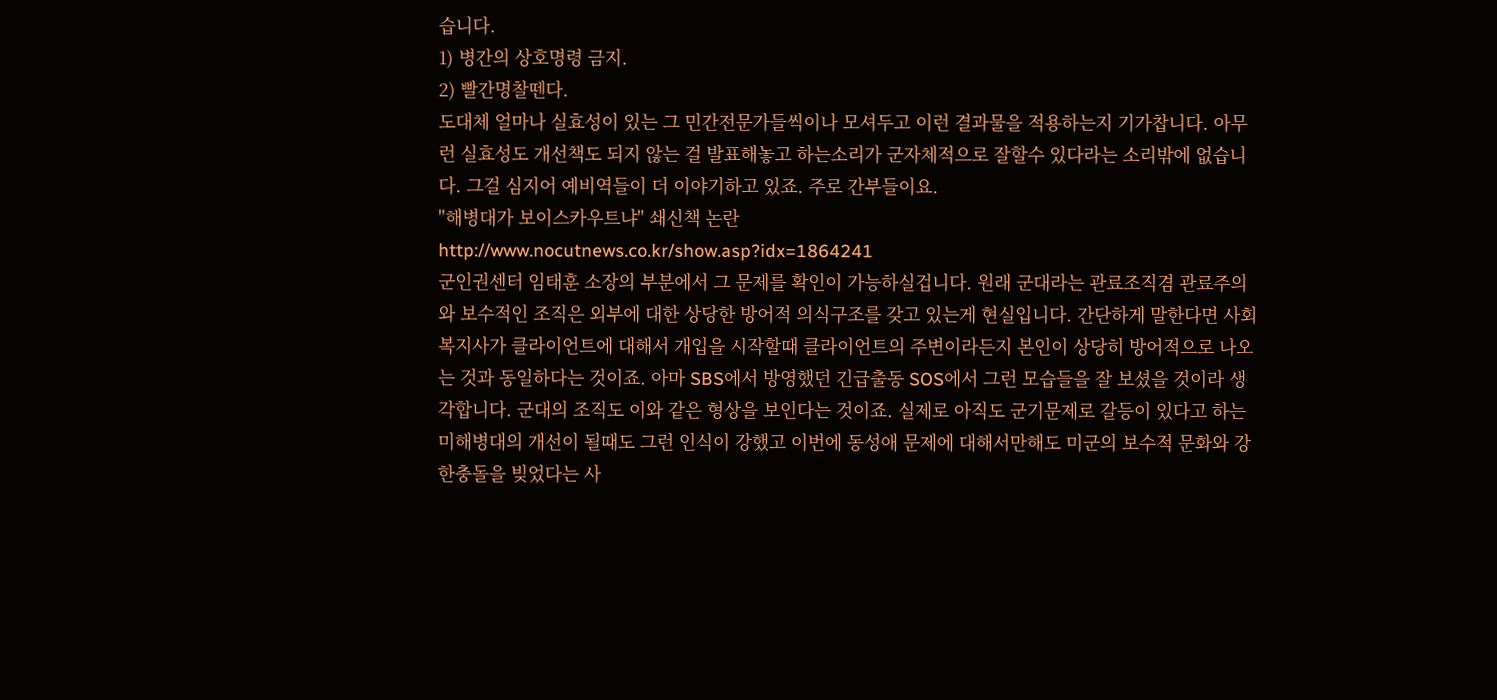습니다.
1) 병간의 상호명령 금지.
2) 빨간명찰뗀다.
도대체 얼마나 실효성이 있는 그 민간전문가들씩이나 모셔두고 이런 결과물을 적용하는지 기가찹니다. 아무런 실효성도 개선책도 되지 않는 걸 발표해놓고 하는소리가 군자체적으로 잘할수 있다라는 소리밖에 없습니다. 그걸 심지어 예비역들이 더 이야기하고 있죠. 주로 간부들이요.
"해병대가 보이스카우트냐" 쇄신책 논란
http://www.nocutnews.co.kr/show.asp?idx=1864241
군인권센터 임태훈 소장의 부분에서 그 문제를 확인이 가능하실겁니다. 원래 군대라는 관료조직겸 관료주의와 보수적인 조직은 외부에 대한 상당한 방어적 의식구조를 갖고 있는게 현실입니다. 간단하게 말한다면 사회복지사가 클라이언트에 대해서 개입을 시작할때 클라이언트의 주변이라든지 본인이 상당히 방어적으로 나오는 것과 동일하다는 것이죠. 아마 SBS에서 방영했던 긴급출동 SOS에서 그런 모습들을 잘 보셨을 것이라 생각합니다. 군대의 조직도 이와 같은 형상을 보인다는 것이죠. 실제로 아직도 군기문제로 갈등이 있다고 하는 미해병대의 개선이 될때도 그런 인식이 강했고 이번에 동성애 문제에 대해서만해도 미군의 보수적 문화와 강한충돌을 빚었다는 사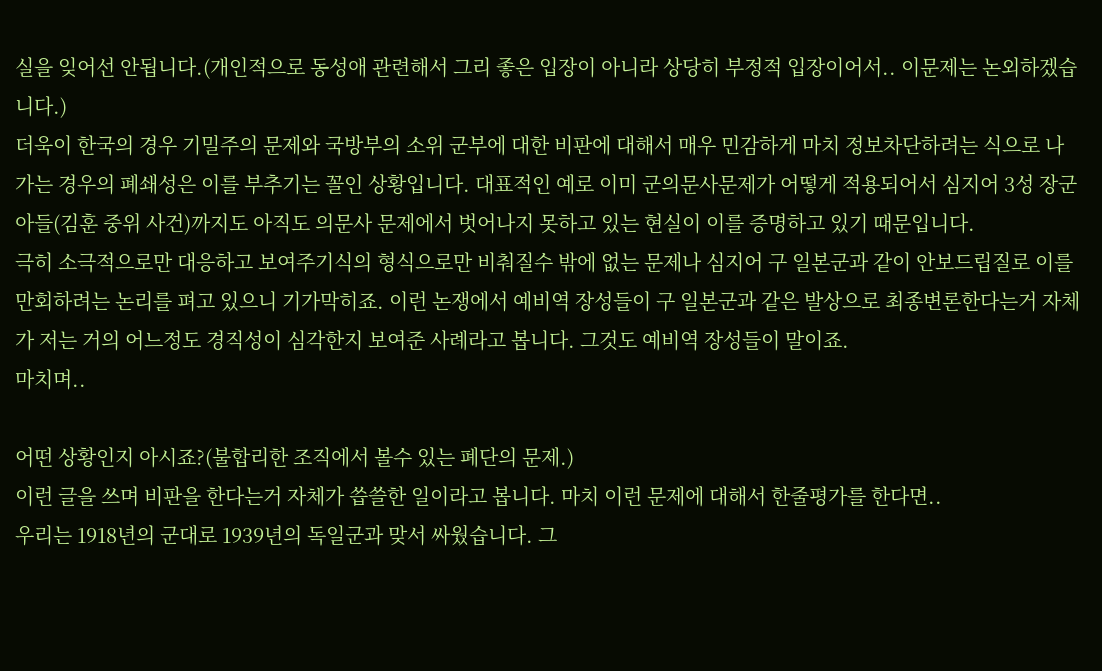실을 잊어선 안됩니다.(개인적으로 동성애 관련해서 그리 좋은 입장이 아니라 상당히 부정적 입장이어서.. 이문제는 논외하겠습니다.)
더욱이 한국의 경우 기밀주의 문제와 국방부의 소위 군부에 대한 비판에 대해서 매우 민감하게 마치 정보차단하려는 식으로 나가는 경우의 폐쇄성은 이를 부추기는 꼴인 상황입니다. 대표적인 예로 이미 군의문사문제가 어떻게 적용되어서 심지어 3성 장군 아들(김훈 중위 사건)까지도 아직도 의문사 문제에서 벗어나지 못하고 있는 현실이 이를 증명하고 있기 때문입니다.
극히 소극적으로만 대응하고 보여주기식의 형식으로만 비춰질수 밖에 없는 문제나 심지어 구 일본군과 같이 안보드립질로 이를 만회하려는 논리를 펴고 있으니 기가막히죠. 이런 논쟁에서 예비역 장성들이 구 일본군과 같은 발상으로 최종변론한다는거 자체가 저는 거의 어느정도 경직성이 심각한지 보여준 사례라고 봅니다. 그것도 예비역 장성들이 말이죠.
마치며..

어떤 상황인지 아시죠?(불합리한 조직에서 볼수 있는 폐단의 문제.)
이런 글을 쓰며 비판을 한다는거 자체가 씁쓸한 일이라고 봅니다. 마치 이런 문제에 대해서 한줄평가를 한다면..
우리는 1918년의 군대로 1939년의 독일군과 맞서 싸웠습니다. 그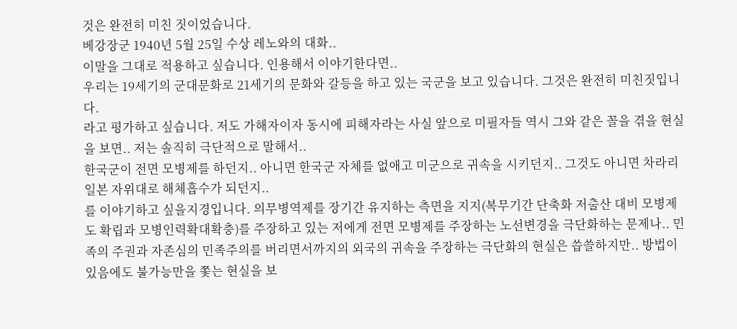것은 완전히 미친 짓이었습니다.
베강장군 1940년 5월 25일 수상 레노와의 대화..
이말을 그대로 적용하고 싶습니다. 인용해서 이야기한다면..
우리는 19세기의 군대문화로 21세기의 문화와 갈등을 하고 있는 국군을 보고 있습니다. 그것은 완전히 미친짓입니다.
라고 평가하고 싶습니다. 저도 가해자이자 동시에 피해자라는 사실 앞으로 미필자들 역시 그와 같은 꼴을 겪을 현실을 보면.. 저는 솔직히 극단적으로 말해서..
한국군이 전면 모병제를 하던지.. 아니면 한국군 자체를 없애고 미군으로 귀속을 시키던지.. 그것도 아니면 차라리 일본 자위대로 해체흡수가 되던지..
를 이야기하고 싶을지경입니다. 의무병역제를 장기간 유지하는 측면을 지지(복무기간 단축화 저출산 대비 모병제도 확립과 모병인력확대확충)를 주장하고 있는 저에게 전면 모병제를 주장하는 노선변경을 극단화하는 문제나.. 민족의 주권과 자존심의 민족주의를 버리면서까지의 외국의 귀속을 주장하는 극단화의 현실은 씁쓸하지만.. 방법이 있음에도 불가능만을 쫓는 현실을 보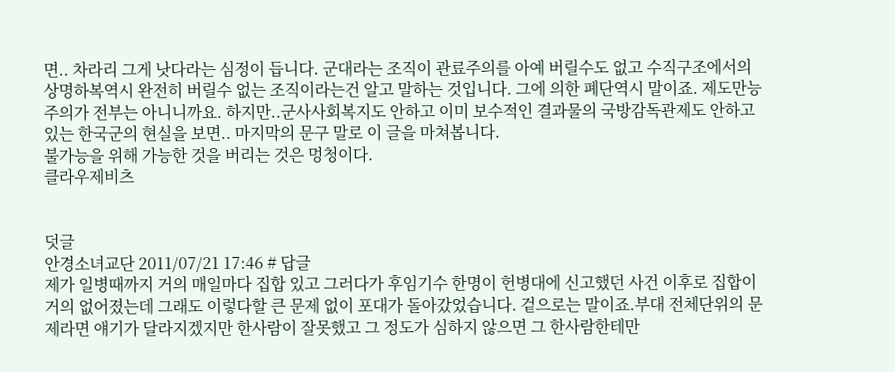면.. 차라리 그게 낫다라는 심정이 듭니다. 군대라는 조직이 관료주의를 아예 버릴수도 없고 수직구조에서의 상명하복역시 완전히 버릴수 없는 조직이라는건 알고 말하는 것입니다. 그에 의한 폐단역시 말이죠. 제도만능주의가 전부는 아니니까요. 하지만..군사사회복지도 안하고 이미 보수적인 결과물의 국방감독관제도 안하고 있는 한국군의 현실을 보면.. 마지막의 문구 말로 이 글을 마쳐봅니다.
불가능을 위해 가능한 것을 버리는 것은 멍청이다.
클라우제비츠


덧글
안경소녀교단 2011/07/21 17:46 # 답글
제가 일병때까지 거의 매일마다 집합 있고 그러다가 후임기수 한명이 헌병대에 신고했던 사건 이후로 집합이 거의 없어졌는데 그래도 이렇다할 큰 문제 없이 포대가 돌아갔었습니다. 겉으로는 말이죠.부대 전체단위의 문제라면 얘기가 달라지겠지만 한사람이 잘못했고 그 정도가 심하지 않으면 그 한사람한테만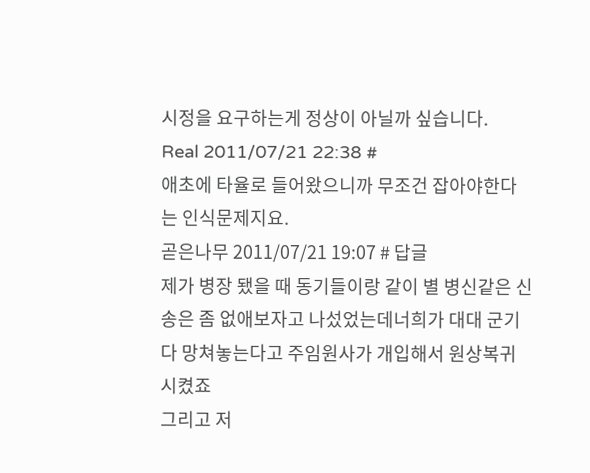시정을 요구하는게 정상이 아닐까 싶습니다.
Real 2011/07/21 22:38 #
애초에 타율로 들어왔으니까 무조건 잡아야한다는 인식문제지요.
곧은나무 2011/07/21 19:07 # 답글
제가 병장 됐을 때 동기들이랑 같이 별 병신같은 신송은 좀 없애보자고 나섰었는데너희가 대대 군기 다 망쳐놓는다고 주임원사가 개입해서 원상복귀 시켰죠
그리고 저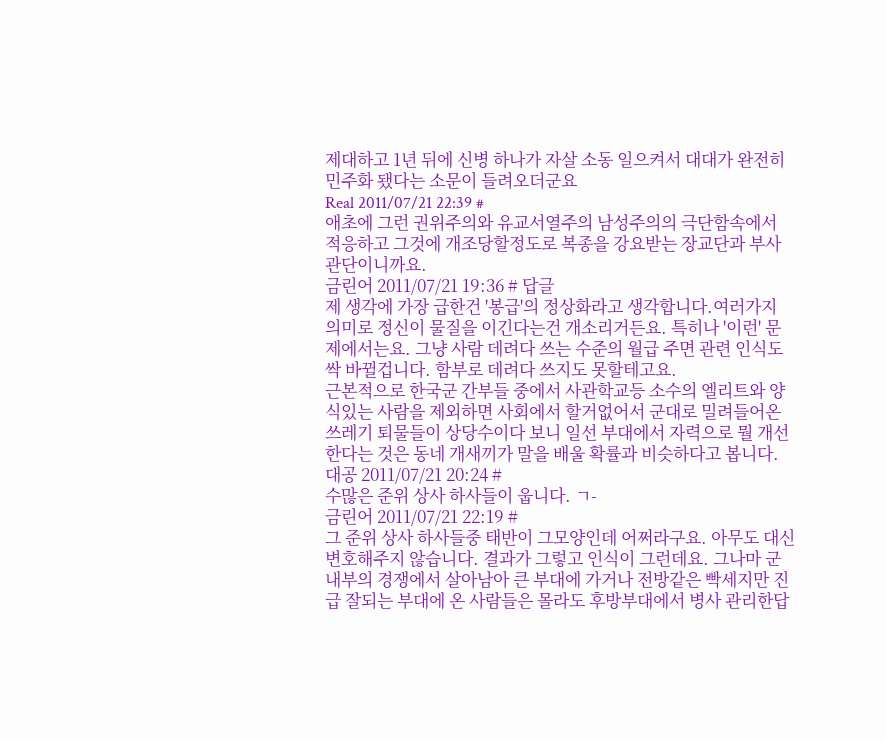제대하고 1년 뒤에 신병 하나가 자살 소동 일으켜서 대대가 완전히 민주화 됐다는 소문이 들려오더군요
Real 2011/07/21 22:39 #
애초에 그런 권위주의와 유교서열주의 남성주의의 극단함속에서 적응하고 그것에 개조당할정도로 복종을 강요받는 장교단과 부사관단이니까요.
금린어 2011/07/21 19:36 # 답글
제 생각에 가장 급한건 '봉급'의 정상화라고 생각합니다.여러가지 의미로 정신이 물질을 이긴다는건 개소리거든요. 특히나 '이런' 문제에서는요. 그냥 사람 데려다 쓰는 수준의 월급 주면 관련 인식도 싹 바뀔겁니다. 함부로 데려다 쓰지도 못할테고요.
근본적으로 한국군 간부들 중에서 사관학교등 소수의 엘리트와 양식있는 사람을 제외하면 사회에서 할거없어서 군대로 밀려들어온 쓰레기 퇴물들이 상당수이다 보니 일선 부대에서 자력으로 뭘 개선한다는 것은 동네 개새끼가 말을 배울 확률과 비슷하다고 봅니다.
대공 2011/07/21 20:24 #
수많은 준위 상사 하사들이 웁니다. ㄱ-
금린어 2011/07/21 22:19 #
그 준위 상사 하사들중 태반이 그모양인데 어쩌라구요. 아무도 대신 변호해주지 않습니다. 결과가 그렇고 인식이 그런데요. 그나마 군 내부의 경쟁에서 살아남아 큰 부대에 가거나 전방같은 빡세지만 진급 잘되는 부대에 온 사람들은 몰라도 후방부대에서 병사 관리한답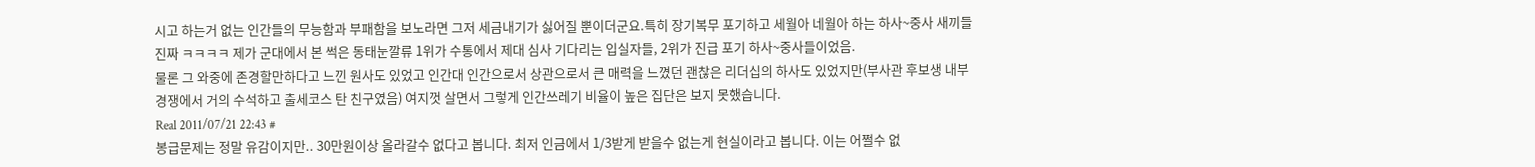시고 하는거 없는 인간들의 무능함과 부패함을 보노라면 그저 세금내기가 싫어질 뿐이더군요.특히 장기복무 포기하고 세월아 네월아 하는 하사~중사 새끼들 진짜 ㅋㅋㅋㅋ 제가 군대에서 본 썩은 동태눈깔류 1위가 수통에서 제대 심사 기다리는 입실자들, 2위가 진급 포기 하사~중사들이었음.
물론 그 와중에 존경할만하다고 느낀 원사도 있었고 인간대 인간으로서 상관으로서 큰 매력을 느꼈던 괜찮은 리더십의 하사도 있었지만(부사관 후보생 내부 경쟁에서 거의 수석하고 출세코스 탄 친구였음) 여지껏 살면서 그렇게 인간쓰레기 비율이 높은 집단은 보지 못했습니다.
Real 2011/07/21 22:43 #
봉급문제는 정말 유감이지만.. 30만원이상 올라갈수 없다고 봅니다. 최저 인금에서 1/3받게 받을수 없는게 현실이라고 봅니다. 이는 어쩔수 없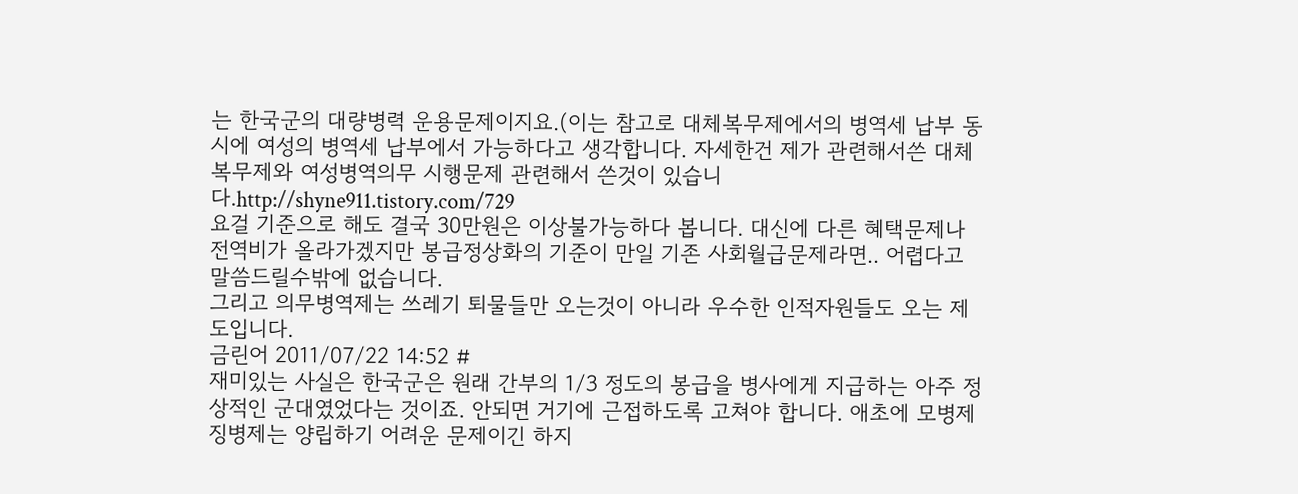는 한국군의 대량병력 운용문제이지요.(이는 참고로 대체복무제에서의 병역세 납부 동시에 여성의 병역세 납부에서 가능하다고 생각합니다. 자세한건 제가 관련해서쓴 대체복무제와 여성병역의무 시행문제 관련해서 쓴것이 있습니다.http://shyne911.tistory.com/729
요걸 기준으로 해도 결국 30만원은 이상불가능하다 봅니다. 대신에 다른 혜택문제나 전역비가 올라가겠지만 봉급정상화의 기준이 만일 기존 사회월급문제라면.. 어렵다고 말씀드릴수밖에 없습니다.
그리고 의무병역제는 쓰레기 퇴물들만 오는것이 아니라 우수한 인적자원들도 오는 제도입니다.
금린어 2011/07/22 14:52 #
재미있는 사실은 한국군은 원래 간부의 1/3 정도의 봉급을 병사에게 지급하는 아주 정상적인 군대였었다는 것이죠. 안되면 거기에 근접하도록 고쳐야 합니다. 애초에 모병제 징병제는 양립하기 어려운 문제이긴 하지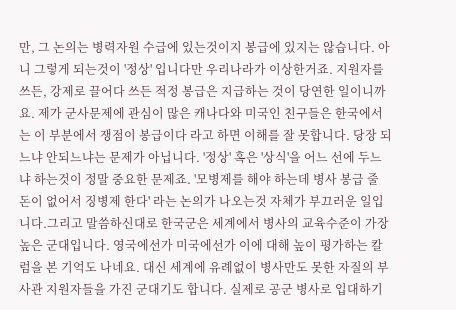만, 그 논의는 병력자원 수급에 있는것이지 봉급에 있지는 않습니다. 아니 그렇게 되는것이 '정상' 입니다만 우리나라가 이상한거죠. 지원자를 쓰든, 강제로 끌어다 쓰든 적정 봉급은 지급하는 것이 당연한 일이니까요. 제가 군사문제에 관심이 많은 캐나다와 미국인 친구들은 한국에서는 이 부분에서 쟁점이 봉급이다 라고 하면 이해를 잘 못합니다. 당장 되느냐 안되느냐는 문제가 아닙니다. '정상' 혹은 '상식'을 어느 선에 두느냐 하는것이 정말 중요한 문제죠. '모병제를 해야 하는데 병사 봉급 줄 돈이 없어서 징병제 한다' 라는 논의가 나오는것 자체가 부끄러운 일입니다.그리고 말씀하신대로 한국군은 세계에서 병사의 교육수준이 가장 높은 군대입니다. 영국에선가 미국에선가 이에 대해 높이 평가하는 칼럼을 본 기억도 나네요. 대신 세계에 유례없이 병사만도 못한 자질의 부사관 지원자들을 가진 군대기도 합니다. 실제로 공군 병사로 입대하기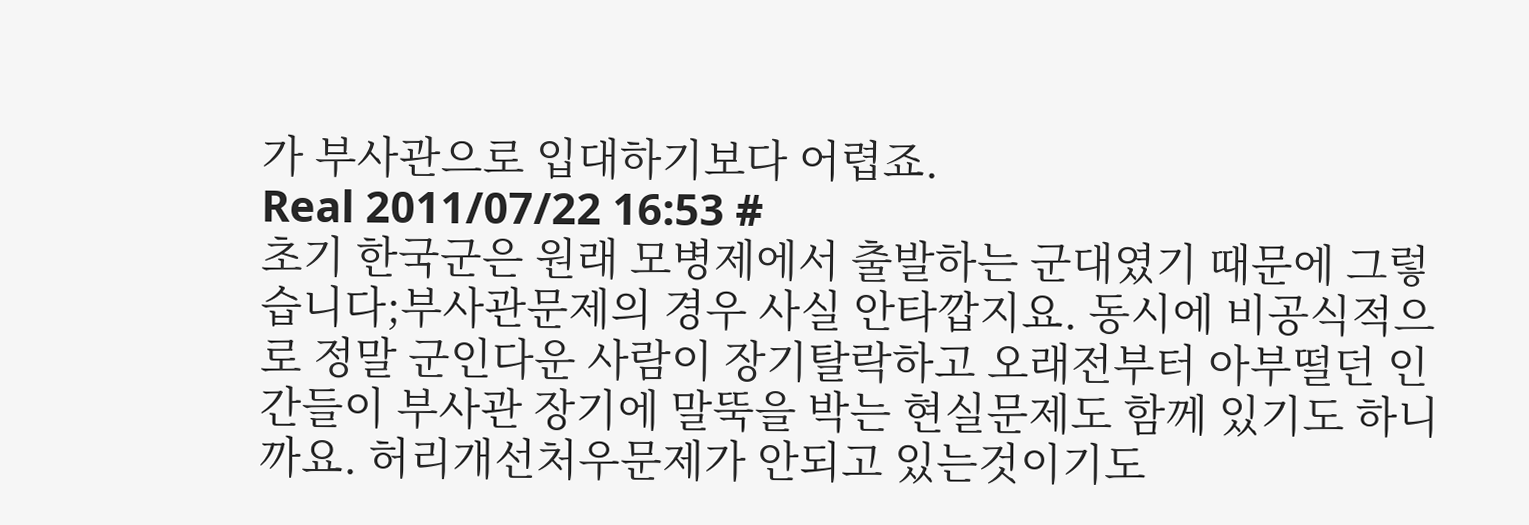가 부사관으로 입대하기보다 어렵죠.
Real 2011/07/22 16:53 #
초기 한국군은 원래 모병제에서 출발하는 군대였기 때문에 그렇습니다;부사관문제의 경우 사실 안타깝지요. 동시에 비공식적으로 정말 군인다운 사람이 장기탈락하고 오래전부터 아부떨던 인간들이 부사관 장기에 말뚝을 박는 현실문제도 함께 있기도 하니까요. 허리개선처우문제가 안되고 있는것이기도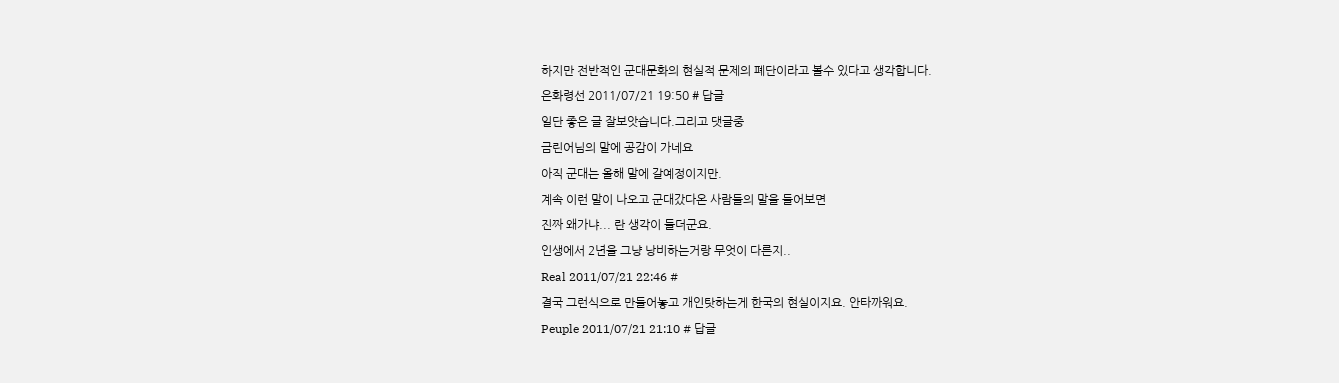하지만 전반적인 군대문화의 현실적 문제의 폐단이라고 볼수 있다고 생각합니다.
은화령선 2011/07/21 19:50 # 답글
일단 좋은 글 잘보앗습니다.그리고 댓글중
금린어님의 말에 공감이 가네요
아직 군대는 올해 말에 갈예정이지만.
계속 이런 말이 나오고 군대갔다온 사람들의 말을 들어보면
진짜 왜가냐... 란 생각이 들더군요.
인생에서 2년을 그냥 낭비하는거랑 무엇이 다른지..
Real 2011/07/21 22:46 #
결국 그런식으로 만들어놓고 개인탓하는게 한국의 현실이지요. 안타까워요.
Peuple 2011/07/21 21:10 # 답글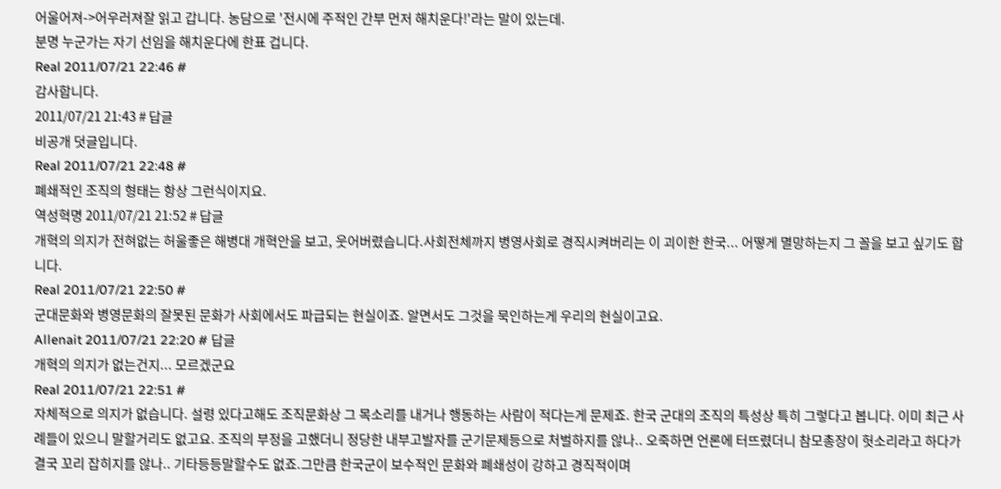어울어져->어우러져잘 읽고 갑니다. 농담으로 '전시에 주적인 간부 먼저 해치운다!'라는 말이 있는데.
분명 누군가는 자기 선임을 해치운다에 한표 겁니다.
Real 2011/07/21 22:46 #
감사합니다.
2011/07/21 21:43 # 답글
비공개 덧글입니다.
Real 2011/07/21 22:48 #
폐쇄적인 조직의 형태는 항상 그런식이지요.
역성혁명 2011/07/21 21:52 # 답글
개혁의 의지가 전혀없는 허울좋은 해병대 개혁안을 보고, 웃어버렸습니다.사회전체까지 병영사회로 경직시켜버리는 이 괴이한 한국... 어떻게 멸망하는지 그 꼴을 보고 싶기도 합니다.
Real 2011/07/21 22:50 #
군대문화와 병영문화의 잘못된 문화가 사회에서도 파급되는 현실이죠. 알면서도 그것을 묵인하는게 우리의 현실이고요.
Allenait 2011/07/21 22:20 # 답글
개혁의 의지가 없는건지... 모르겠군요
Real 2011/07/21 22:51 #
자체적으로 의지가 없습니다. 설령 있다고해도 조직문화상 그 목소리를 내거나 행동하는 사람이 적다는게 문제죠. 한국 군대의 조직의 특성상 특히 그렇다고 봅니다. 이미 최근 사례들이 있으니 말할거리도 없고요. 조직의 부정을 고했더니 정당한 내부고발자를 군기문제등으로 처벌하지를 않나.. 오죽하면 언론에 터뜨렸더니 참모총장이 헛소리라고 하다가 결국 꼬리 잡히지를 않나.. 기타등등말할수도 없죠.그만큼 한국군이 보수적인 문화와 폐쇄성이 강하고 경직적이며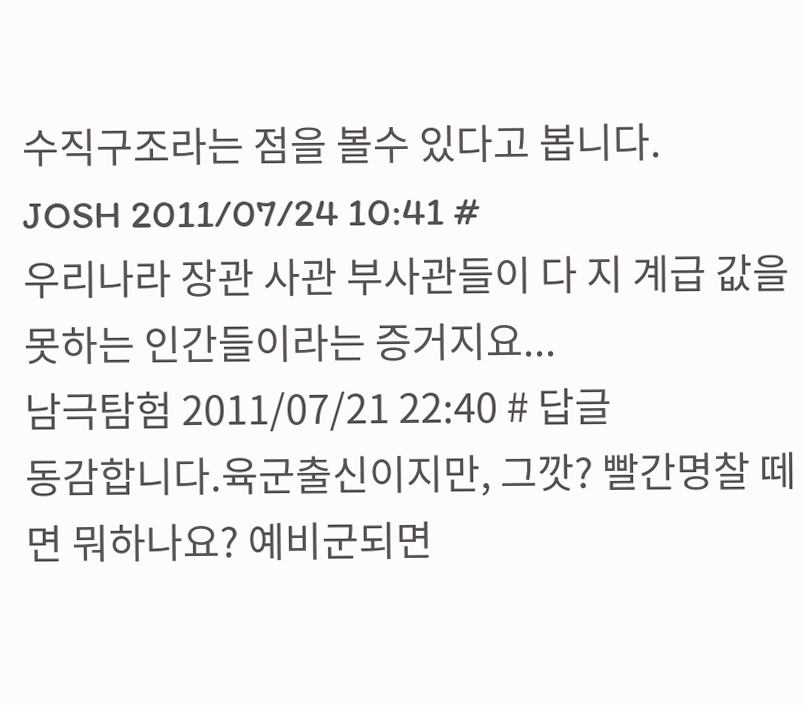수직구조라는 점을 볼수 있다고 봅니다.
JOSH 2011/07/24 10:41 #
우리나라 장관 사관 부사관들이 다 지 계급 값을 못하는 인간들이라는 증거지요...
남극탐험 2011/07/21 22:40 # 답글
동감합니다.육군출신이지만, 그깟? 빨간명찰 떼면 뭐하나요? 예비군되면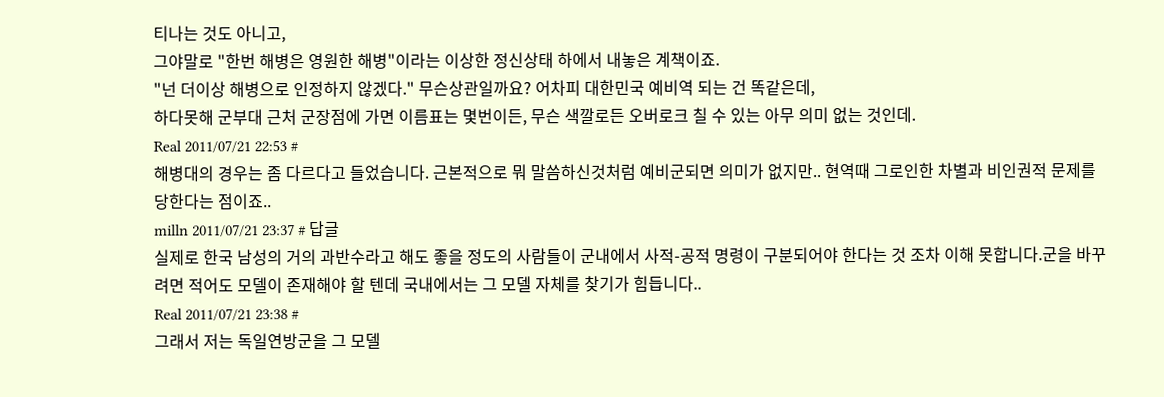티나는 것도 아니고,
그야말로 "한번 해병은 영원한 해병"이라는 이상한 정신상태 하에서 내놓은 계책이죠.
"넌 더이상 해병으로 인정하지 않겠다." 무슨상관일까요? 어차피 대한민국 예비역 되는 건 똑같은데,
하다못해 군부대 근처 군장점에 가면 이름표는 몇번이든, 무슨 색깔로든 오버로크 칠 수 있는 아무 의미 없는 것인데.
Real 2011/07/21 22:53 #
해병대의 경우는 좀 다르다고 들었습니다. 근본적으로 뭐 말씀하신것처럼 예비군되면 의미가 없지만.. 현역때 그로인한 차별과 비인권적 문제를 당한다는 점이죠..
milln 2011/07/21 23:37 # 답글
실제로 한국 남성의 거의 과반수라고 해도 좋을 정도의 사람들이 군내에서 사적-공적 명령이 구분되어야 한다는 것 조차 이해 못합니다.군을 바꾸려면 적어도 모델이 존재해야 할 텐데 국내에서는 그 모델 자체를 찾기가 힘듭니다..
Real 2011/07/21 23:38 #
그래서 저는 독일연방군을 그 모델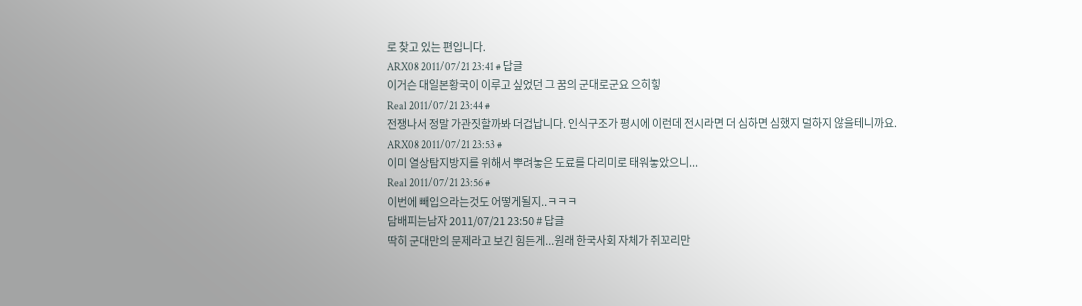로 찾고 있는 편입니다.
ARX08 2011/07/21 23:41 # 답글
이거슨 대일본황국이 이루고 싶었던 그 꿈의 군대로군요 으히힣
Real 2011/07/21 23:44 #
전쟁나서 정말 가관짓할까봐 더겁납니다. 인식구조가 평시에 이런데 전시라면 더 심하면 심했지 덜하지 않을테니까요.
ARX08 2011/07/21 23:53 #
이미 열상탐지방지를 위해서 뿌려놓은 도료를 다리미로 태워놓았으니...
Real 2011/07/21 23:56 #
이번에 빼입으라는것도 어떻게될지..ㅋㅋㅋ
담배피는남자 2011/07/21 23:50 # 답글
딱히 군대만의 문제라고 보긴 힘든게...원래 한국사회 자체가 쥐꼬리만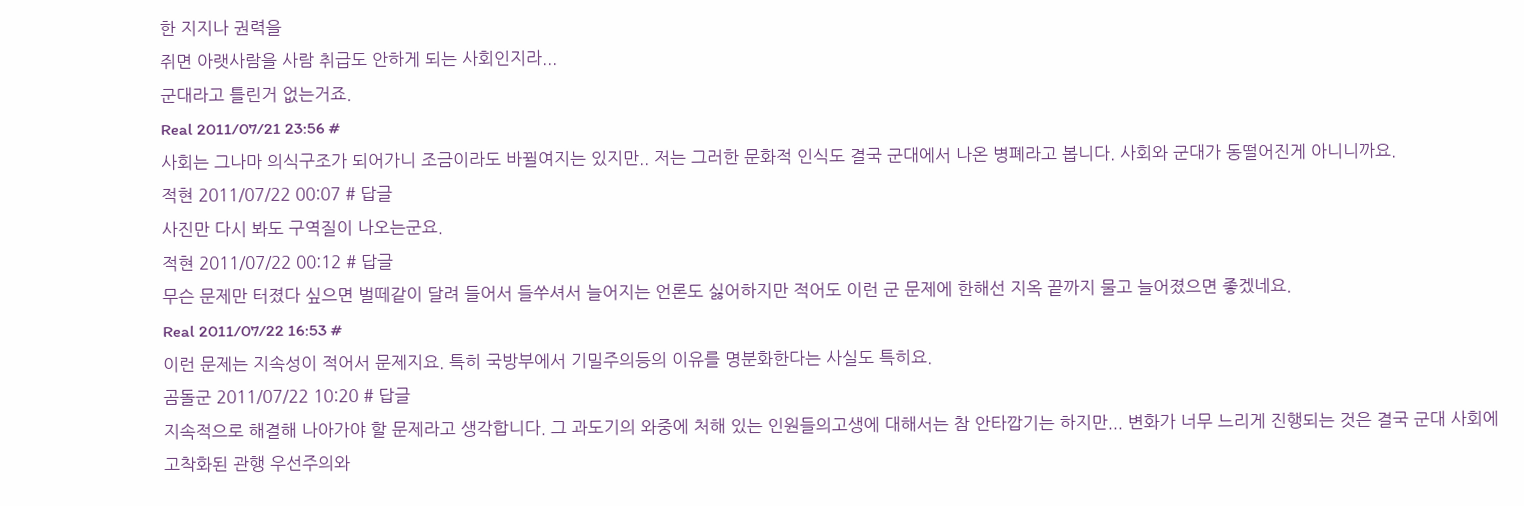한 지지나 권력을
쥐면 아랫사람을 사람 취급도 안하게 되는 사회인지라...
군대라고 틀린거 없는거죠.
Real 2011/07/21 23:56 #
사회는 그나마 의식구조가 되어가니 조금이라도 바뀔여지는 있지만.. 저는 그러한 문화적 인식도 결국 군대에서 나온 병폐라고 봅니다. 사회와 군대가 동떨어진게 아니니까요.
적현 2011/07/22 00:07 # 답글
사진만 다시 봐도 구역질이 나오는군요.
적현 2011/07/22 00:12 # 답글
무슨 문제만 터졌다 싶으면 벌떼같이 달려 들어서 들쑤셔서 늘어지는 언론도 싫어하지만 적어도 이런 군 문제에 한해선 지옥 끝까지 물고 늘어졌으면 좋겠네요.
Real 2011/07/22 16:53 #
이런 문제는 지속성이 적어서 문제지요. 특히 국방부에서 기밀주의등의 이유를 명분화한다는 사실도 특히요.
곰돌군 2011/07/22 10:20 # 답글
지속적으로 해결해 나아가야 할 문제라고 생각합니다. 그 과도기의 와중에 처해 있는 인원들의고생에 대해서는 참 안타깝기는 하지만... 변화가 너무 느리게 진행되는 것은 결국 군대 사회에
고착화된 관행 우선주의와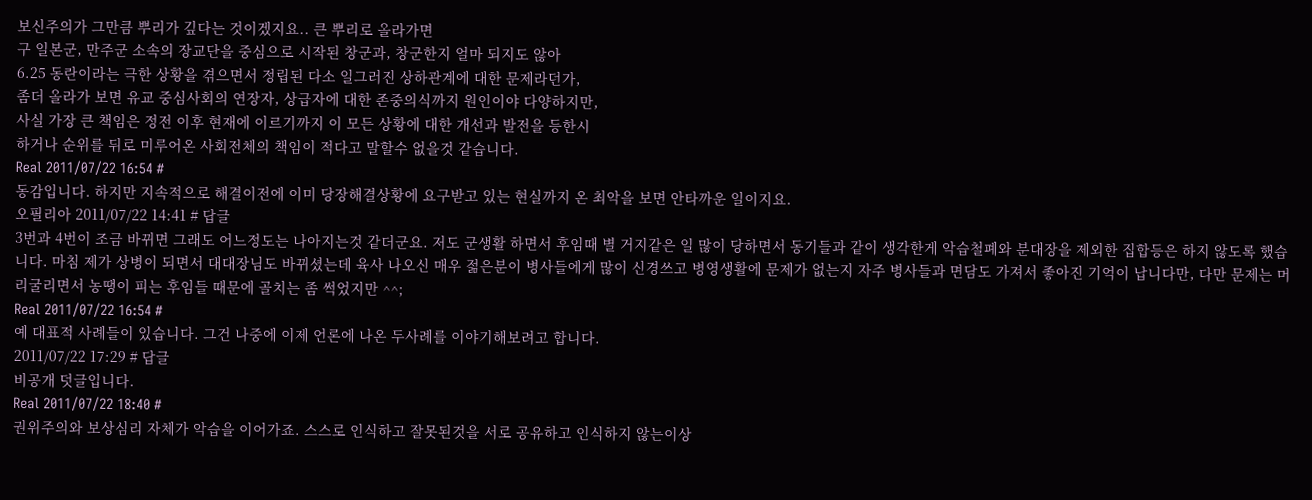보신주의가 그만큼 뿌리가 깊다는 것이겠지요.. 큰 뿌리로 올라가면
구 일본군, 만주군 소속의 장교단을 중심으로 시작된 창군과, 창군한지 얼마 되지도 않아
6.25 동란이라는 극한 상황을 겪으면서 정립된 다소 일그러진 상하관계에 대한 문제라던가,
좀더 올라가 보면 유교 중심사회의 연장자, 상급자에 대한 존중의식까지 원인이야 다양하지만,
사실 가장 큰 책임은 정전 이후 현재에 이르기까지 이 모든 상황에 대한 개선과 발전을 등한시
하거나 순위를 뒤로 미루어온 사회전체의 책임이 적다고 말할수 없을것 같습니다.
Real 2011/07/22 16:54 #
동감입니다. 하지만 지속적으로 해결이전에 이미 당장해결상황에 요구받고 있는 현실까지 온 최악을 보면 안타까운 일이지요.
오필리아 2011/07/22 14:41 # 답글
3번과 4번이 조금 바뀌면 그래도 어느정도는 나아지는것 같더군요. 저도 군생활 하면서 후임때 별 거지같은 일 많이 당하면서 동기들과 같이 생각한게 악습철폐와 분대장을 제외한 집합등은 하지 않도록 했습니다. 마침 제가 상병이 되면서 대대장님도 바뀌셨는데 육사 나오신 매우 젊은분이 병사들에게 많이 신경쓰고 병영생활에 문제가 없는지 자주 병사들과 면담도 가져서 좋아진 기억이 납니다만, 다만 문제는 머리굴리면서 농땡이 피는 후임들 때문에 골치는 좀 썩었지만 ^^;
Real 2011/07/22 16:54 #
예 대표적 사례들이 있습니다. 그건 나중에 이제 언론에 나온 두사례를 이야기해보려고 합니다.
2011/07/22 17:29 # 답글
비공개 덧글입니다.
Real 2011/07/22 18:40 #
권위주의와 보상심리 자체가 악습을 이어가죠. 스스로 인식하고 잘못된것을 서로 공유하고 인식하지 않는이상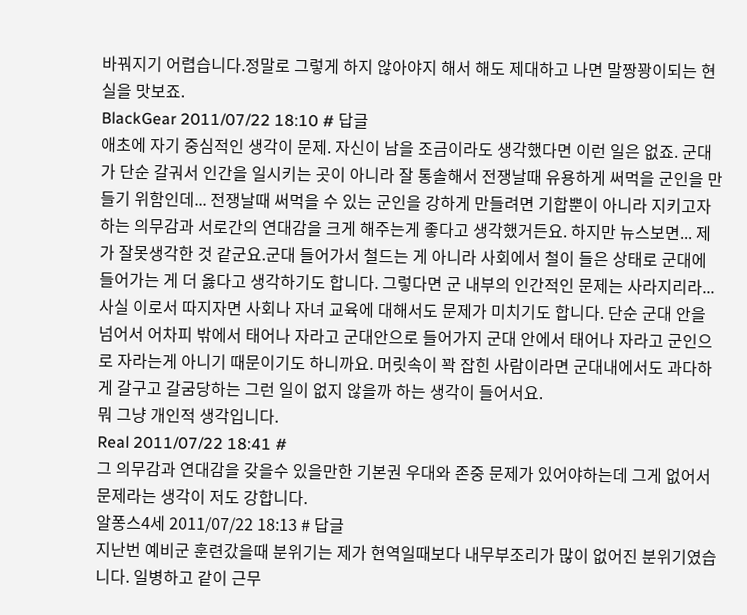바꿔지기 어렵습니다.정말로 그렇게 하지 않아야지 해서 해도 제대하고 나면 말짱꽝이되는 현실을 맛보죠.
BlackGear 2011/07/22 18:10 # 답글
애초에 자기 중심적인 생각이 문제. 자신이 남을 조금이라도 생각했다면 이런 일은 없죠. 군대가 단순 갈궈서 인간을 일시키는 곳이 아니라 잘 통솔해서 전쟁날때 유용하게 써먹을 군인을 만들기 위함인데... 전쟁날때 써먹을 수 있는 군인을 강하게 만들려면 기합뿐이 아니라 지키고자 하는 의무감과 서로간의 연대감을 크게 해주는게 좋다고 생각했거든요. 하지만 뉴스보면... 제가 잘못생각한 것 같군요.군대 들어가서 철드는 게 아니라 사회에서 철이 들은 상태로 군대에 들어가는 게 더 옳다고 생각하기도 합니다. 그렇다면 군 내부의 인간적인 문제는 사라지리라... 사실 이로서 따지자면 사회나 자녀 교육에 대해서도 문제가 미치기도 합니다. 단순 군대 안을 넘어서 어차피 밖에서 태어나 자라고 군대안으로 들어가지 군대 안에서 태어나 자라고 군인으로 자라는게 아니기 때문이기도 하니까요. 머릿속이 꽉 잡힌 사람이라면 군대내에서도 과다하게 갈구고 갈굼당하는 그런 일이 없지 않을까 하는 생각이 들어서요.
뭐 그냥 개인적 생각입니다.
Real 2011/07/22 18:41 #
그 의무감과 연대감을 갖을수 있을만한 기본권 우대와 존중 문제가 있어야하는데 그게 없어서 문제라는 생각이 저도 강합니다.
알퐁스4세 2011/07/22 18:13 # 답글
지난번 예비군 훈련갔을때 분위기는 제가 현역일때보다 내무부조리가 많이 없어진 분위기였습니다. 일병하고 같이 근무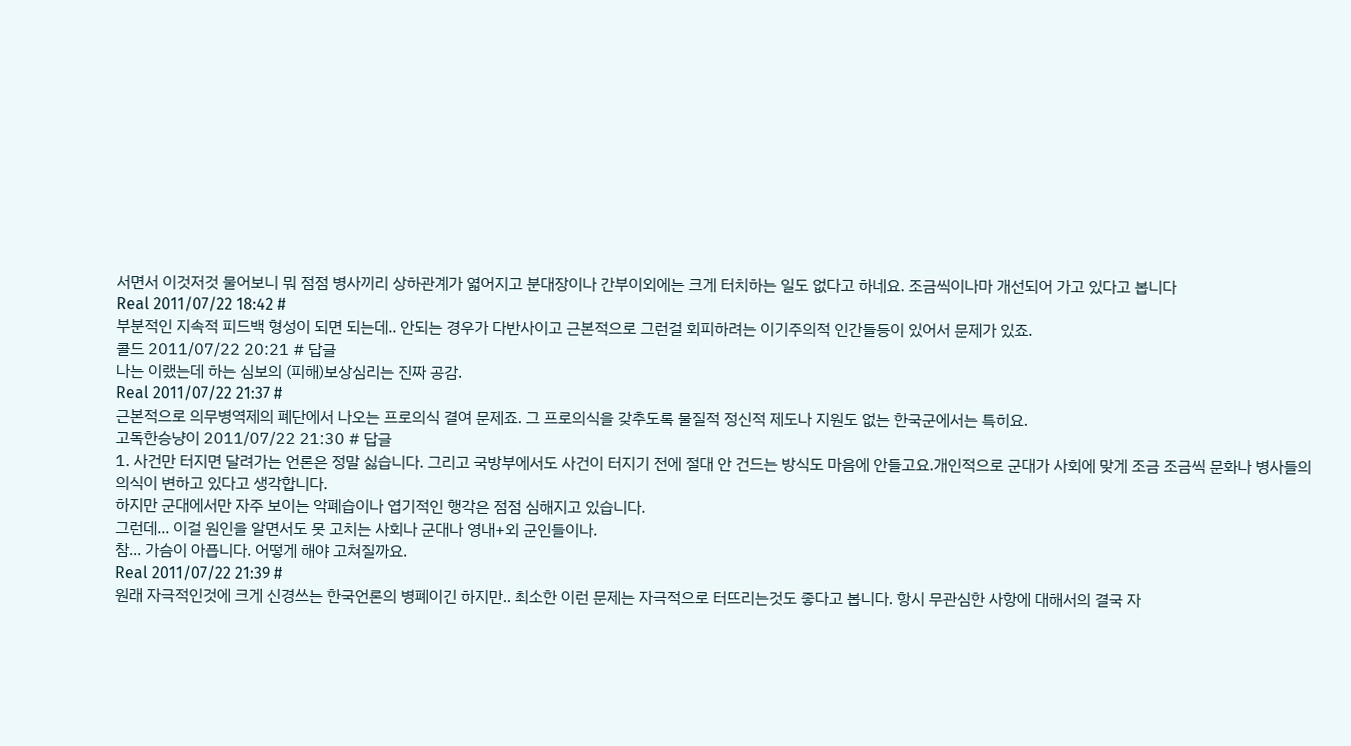서면서 이것저것 물어보니 뭐 점점 병사끼리 상하관계가 엷어지고 분대장이나 간부이외에는 크게 터치하는 일도 없다고 하네요. 조금씩이나마 개선되어 가고 있다고 봅니다
Real 2011/07/22 18:42 #
부분적인 지속적 피드백 형성이 되면 되는데.. 안되는 경우가 다반사이고 근본적으로 그런걸 회피하려는 이기주의적 인간들등이 있어서 문제가 있죠.
콜드 2011/07/22 20:21 # 답글
나는 이랬는데 하는 심보의 (피해)보상심리는 진짜 공감.
Real 2011/07/22 21:37 #
근본적으로 의무병역제의 폐단에서 나오는 프로의식 결여 문제죠. 그 프로의식을 갖추도록 물질적 정신적 제도나 지원도 없는 한국군에서는 특히요.
고독한승냥이 2011/07/22 21:30 # 답글
1. 사건만 터지면 달려가는 언론은 정말 싫습니다. 그리고 국방부에서도 사건이 터지기 전에 절대 안 건드는 방식도 마음에 안들고요.개인적으로 군대가 사회에 맞게 조금 조금씩 문화나 병사들의 의식이 변하고 있다고 생각합니다.
하지만 군대에서만 자주 보이는 악폐습이나 엽기적인 행각은 점점 심해지고 있습니다.
그런데... 이걸 원인을 알면서도 못 고치는 사회나 군대나 영내+외 군인들이나.
참... 가슴이 아픕니다. 어떻게 해야 고쳐질까요.
Real 2011/07/22 21:39 #
원래 자극적인것에 크게 신경쓰는 한국언론의 병폐이긴 하지만.. 최소한 이런 문제는 자극적으로 터뜨리는것도 좋다고 봅니다. 항시 무관심한 사항에 대해서의 결국 자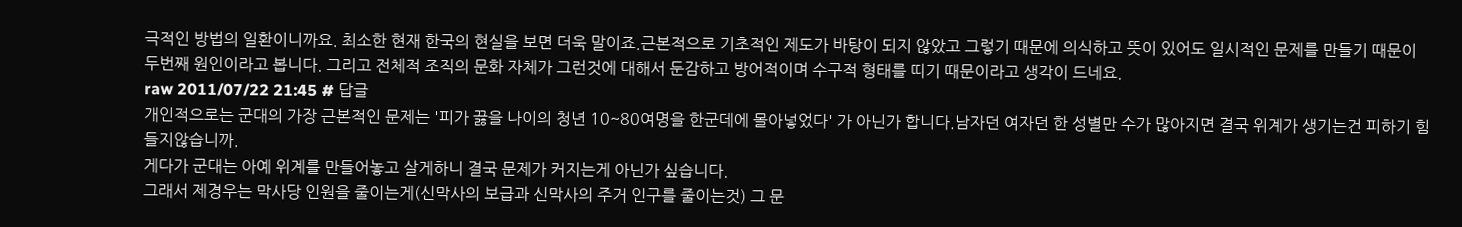극적인 방법의 일환이니까요. 최소한 현재 한국의 현실을 보면 더욱 말이죠.근본적으로 기초적인 제도가 바탕이 되지 않았고 그렇기 때문에 의식하고 뜻이 있어도 일시적인 문제를 만들기 때문이 두번째 원인이라고 봅니다. 그리고 전체적 조직의 문화 자체가 그런것에 대해서 둔감하고 방어적이며 수구적 형태를 띠기 때문이라고 생각이 드네요.
raw 2011/07/22 21:45 # 답글
개인적으로는 군대의 가장 근본적인 문제는 '피가 끓을 나이의 청년 10~80여명을 한군데에 몰아넣었다' 가 아닌가 합니다.남자던 여자던 한 성별만 수가 많아지면 결국 위계가 생기는건 피하기 힘들지않습니까.
게다가 군대는 아예 위계를 만들어놓고 살게하니 결국 문제가 커지는게 아닌가 싶습니다.
그래서 제경우는 막사당 인원을 줄이는게(신막사의 보급과 신막사의 주거 인구를 줄이는것) 그 문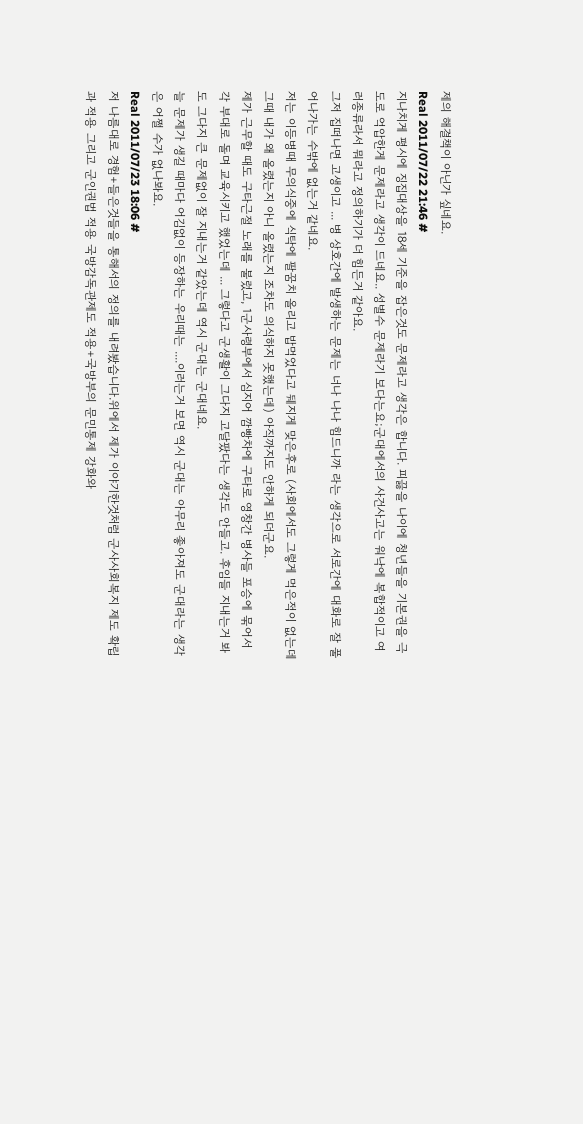제의 해결책이 아닌가 싶네요.
Real 2011/07/22 21:46 #
지나치게 평시에 징집대상을 18세 기준을 잡은것도 문제라고 생각은 합니다. 피끓을 나이에 청년들을 기본권을 극도로 억압한게 문제라고 생각이 드네요.. 성별수 문제라기 보다는요;군대에서의 사건사고는 워낙에 복합적이고 여러종류라서 뭐라고 정의하기가 더 힘든거 같아요.
그저 집떠나면 고생이고 ... 병 상호간에 발생하는 문제는 너나 나나 힘드니까 라는 생각으로 서로간에 대화로 잘 풀어나가는 수밖에 없는거 같네요.
저는 이등병때 무의식중에 식탁에 팔꿈치 올리고 밥먹었다고 뒈지게 맞은후로 (사회에서도 그렇게 먹은적이 없는데 그때 내가 왜 올렸는지 아니 올렸는지 조차도 의식하지 못했는데) 아직까지도 안하게 되더군요.
제가 근무할 때도 구타근절 노래를 불렀고, 1군사령부에서 심지어 깜빵차에 구타로 영창간 병사들 포승에 묶어서 각 부대로 돌며 교육시키고 했었는데 ... 그렇다고 군생활이 그다지 고달팠다는 생각도 안들고. 후임들 지내는거 봐도 그다지 큰 문제없이 잘 지내는거 같았는데 역시 군대는 군대네요.
늘 문제가 생길 때마다 어김없이 등장하는 우리때는 ....이러는거 보면 역시 군대는 아무리 좋아져도 군대라는 생각은 어쩔 수가 없나봐요.
Real 2011/07/23 18:06 #
저 나름대로 경험+들은것들을 통해서의 정의를 내려봤습니다.위에서 제가 이야기한것처럼 군사사회복지 제도 확립과 적용 그리고 군인권법 적용 국방감독관제도 적용+국방부의 문민통제 강화와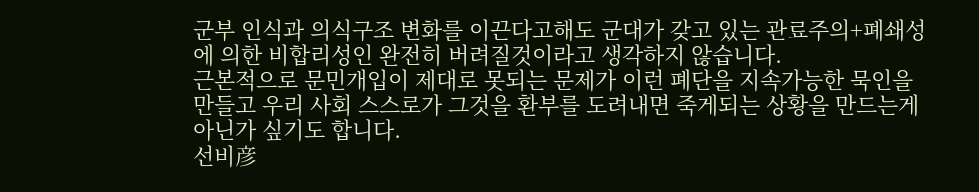군부 인식과 의식구조 변화를 이끈다고해도 군대가 갖고 있는 관료주의+폐쇄성에 의한 비합리성인 완전히 버려질것이라고 생각하지 않습니다.
근본적으로 문민개입이 제대로 못되는 문제가 이런 폐단을 지속가능한 묵인을 만들고 우리 사회 스스로가 그것을 환부를 도려내면 죽게되는 상황을 만드는게 아닌가 싶기도 합니다.
선비彦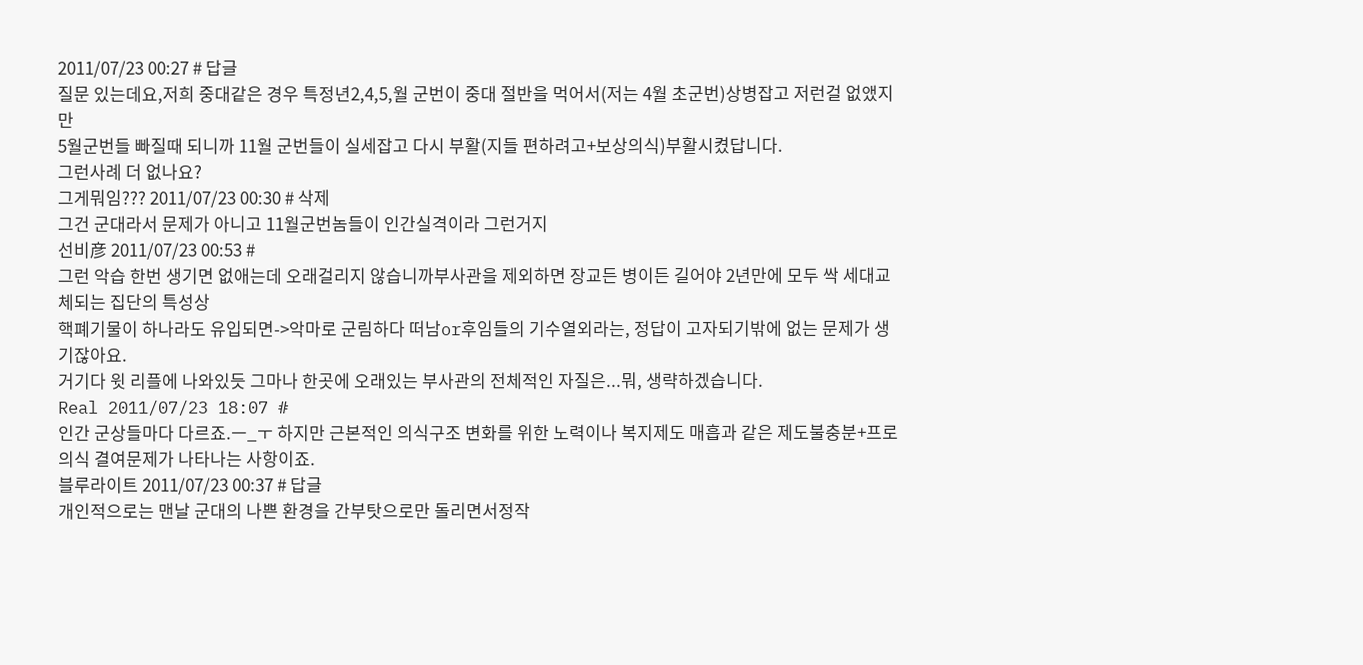2011/07/23 00:27 # 답글
질문 있는데요,저희 중대같은 경우 특정년2,4,5,월 군번이 중대 절반을 먹어서(저는 4월 초군번)상병잡고 저런걸 없앴지만
5월군번들 빠질때 되니까 11월 군번들이 실세잡고 다시 부활(지들 편하려고+보상의식)부활시켰답니다.
그런사례 더 없나요?
그게뭐임??? 2011/07/23 00:30 # 삭제
그건 군대라서 문제가 아니고 11월군번놈들이 인간실격이라 그런거지
선비彦 2011/07/23 00:53 #
그런 악습 한번 생기면 없애는데 오래걸리지 않습니까부사관을 제외하면 장교든 병이든 길어야 2년만에 모두 싹 세대교체되는 집단의 특성상
핵폐기물이 하나라도 유입되면->악마로 군림하다 떠남or후임들의 기수열외라는, 정답이 고자되기밖에 없는 문제가 생기잖아요.
거기다 윗 리플에 나와있듯 그마나 한곳에 오래있는 부사관의 전체적인 자질은...뭐, 생략하겠습니다.
Real 2011/07/23 18:07 #
인간 군상들마다 다르죠.ㅡ_ㅜ 하지만 근본적인 의식구조 변화를 위한 노력이나 복지제도 매흡과 같은 제도불충분+프로의식 결여문제가 나타나는 사항이죠.
블루라이트 2011/07/23 00:37 # 답글
개인적으로는 맨날 군대의 나쁜 환경을 간부탓으로만 돌리면서정작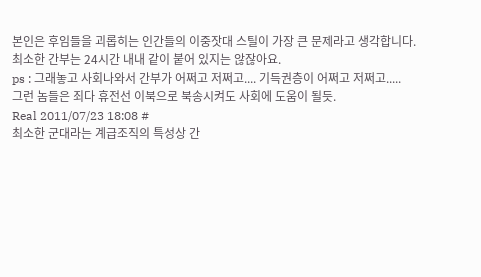본인은 후임들을 괴롭히는 인간들의 이중잣대 스틸이 가장 큰 문제라고 생각합니다.
최소한 간부는 24시간 내내 같이 붙어 있지는 않잖아요.
ps : 그래놓고 사회나와서 간부가 어쩌고 저쩌고.... 기득권층이 어쩌고 저쩌고.....
그런 놈들은 죄다 휴전선 이북으로 북송시켜도 사회에 도움이 될듯.
Real 2011/07/23 18:08 #
최소한 군대라는 계급조직의 특성상 간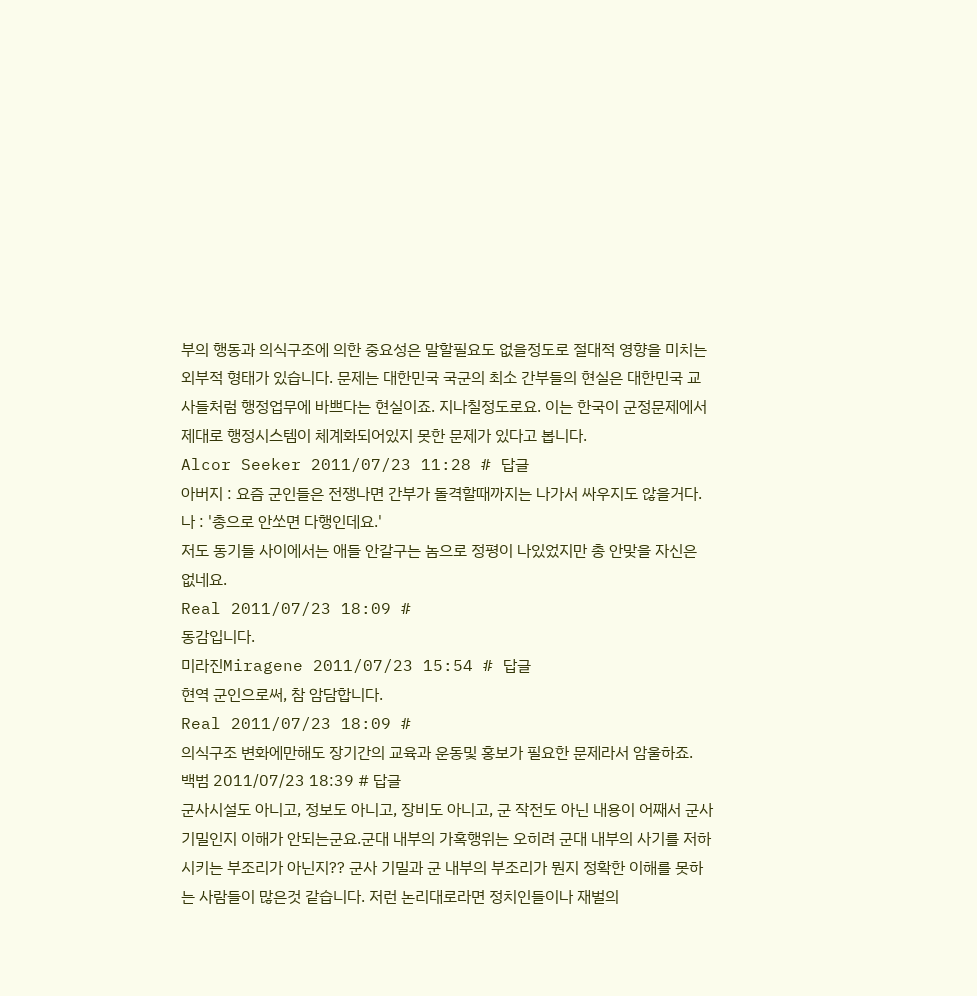부의 행동과 의식구조에 의한 중요성은 말할필요도 없을정도로 절대적 영향을 미치는 외부적 형태가 있습니다. 문제는 대한민국 국군의 최소 간부들의 현실은 대한민국 교사들처럼 행정업무에 바쁘다는 현실이죠. 지나칠정도로요. 이는 한국이 군정문제에서 제대로 행정시스템이 체계화되어있지 못한 문제가 있다고 봅니다.
Alcor Seeker 2011/07/23 11:28 # 답글
아버지 : 요즘 군인들은 전쟁나면 간부가 돌격할때까지는 나가서 싸우지도 않을거다.나 : '총으로 안쏘면 다행인데요.'
저도 동기들 사이에서는 애들 안갈구는 놈으로 정평이 나있었지만 총 안맞을 자신은 없네요.
Real 2011/07/23 18:09 #
동감입니다.
미라진Miragene 2011/07/23 15:54 # 답글
현역 군인으로써, 참 암담합니다.
Real 2011/07/23 18:09 #
의식구조 변화에만해도 장기간의 교육과 운동및 홍보가 필요한 문제라서 암울하죠.
백범 2011/07/23 18:39 # 답글
군사시설도 아니고, 정보도 아니고, 장비도 아니고, 군 작전도 아닌 내용이 어째서 군사기밀인지 이해가 안되는군요.군대 내부의 가혹행위는 오히려 군대 내부의 사기를 저하시키는 부조리가 아닌지?? 군사 기밀과 군 내부의 부조리가 뭔지 정확한 이해를 못하는 사람들이 많은것 같습니다. 저런 논리대로라면 정치인들이나 재벌의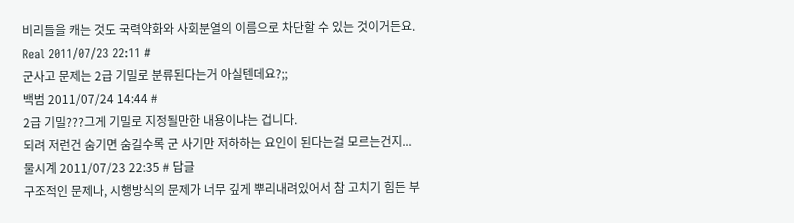비리들을 캐는 것도 국력약화와 사회분열의 이름으로 차단할 수 있는 것이거든요.
Real 2011/07/23 22:11 #
군사고 문제는 2급 기밀로 분류된다는거 아실텐데요?;;
백범 2011/07/24 14:44 #
2급 기밀???그게 기밀로 지정될만한 내용이냐는 겁니다.
되려 저런건 숨기면 숨길수록 군 사기만 저하하는 요인이 된다는걸 모르는건지...
물시계 2011/07/23 22:35 # 답글
구조적인 문제나, 시행방식의 문제가 너무 깊게 뿌리내려있어서 참 고치기 힘든 부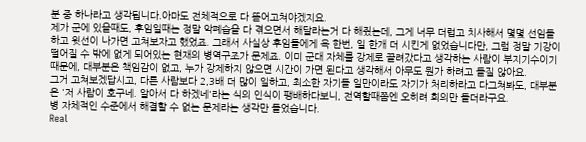분 중 하나라고 생각됩니다.아마도 전체적으로 다 뜯어고쳐야겠지요.
제가 군에 있을때도, 후임일때는 정말 악폐습을 다 겪으면서 해달라는거 다 해줬는데, 그게 너무 더럽고 치사해서 몇몇 선임들하고 윗선이 나가면 고쳐보자고 했었죠. 그래서 사실상 후임들에게 욕 한번, 일 한개 더 시킨게 없었습니다만, 그럼 정말 기강이 떨어질 수 밖에 없게 되어있는 현재의 병역구조가 문제죠. 이미 군대 자체를 강제로 끌려갔다고 생각하는 사람이 부지기수이기 때문에, 대부분은 책임감이 없고, 누가 강제하지 않으면 시간이 가면 된다고 생각해서 아무도 뭔가 하려고 들질 않아요.
그거 고쳐보겠답시고, 다른 사람보다 2,3배 더 많이 일하고, 최소한 자기들 일만이라도 자기가 처리하라고 다그쳐봐도, 대부분은 '저 사람이 호구네. 알아서 다 하겠네'라는 식의 인식이 팽배하다보니, 전역할때쯤엔 오히려 회의만 들더라구요.
병 자체적인 수준에서 해결할 수 없는 문제라는 생각만 들었습니다.
Real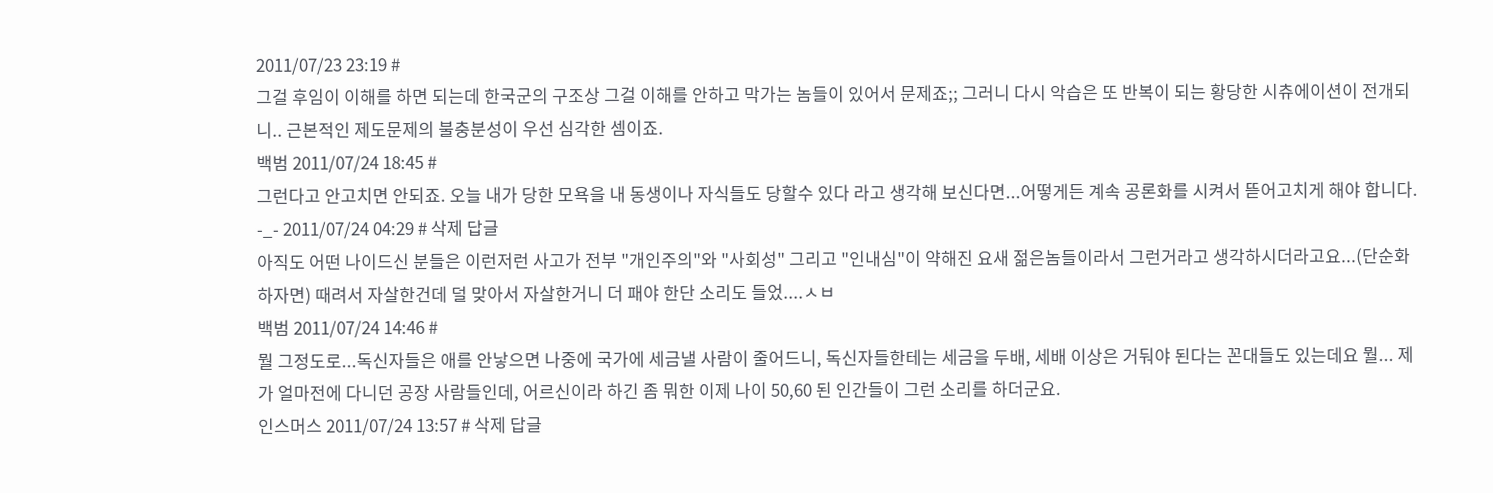2011/07/23 23:19 #
그걸 후임이 이해를 하면 되는데 한국군의 구조상 그걸 이해를 안하고 막가는 놈들이 있어서 문제죠;; 그러니 다시 악습은 또 반복이 되는 황당한 시츄에이션이 전개되니.. 근본적인 제도문제의 불충분성이 우선 심각한 셈이죠.
백범 2011/07/24 18:45 #
그런다고 안고치면 안되죠. 오늘 내가 당한 모욕을 내 동생이나 자식들도 당할수 있다 라고 생각해 보신다면...어떻게든 계속 공론화를 시켜서 뜯어고치게 해야 합니다.
-_- 2011/07/24 04:29 # 삭제 답글
아직도 어떤 나이드신 분들은 이런저런 사고가 전부 "개인주의"와 "사회성" 그리고 "인내심"이 약해진 요새 젊은놈들이라서 그런거라고 생각하시더라고요...(단순화하자면) 때려서 자살한건데 덜 맞아서 자살한거니 더 패야 한단 소리도 들었....ㅅㅂ
백범 2011/07/24 14:46 #
뭘 그정도로...독신자들은 애를 안낳으면 나중에 국가에 세금낼 사람이 줄어드니, 독신자들한테는 세금을 두배, 세배 이상은 거둬야 된다는 꼰대들도 있는데요 뭘... 제가 얼마전에 다니던 공장 사람들인데, 어르신이라 하긴 좀 뭐한 이제 나이 50,60 된 인간들이 그런 소리를 하더군요.
인스머스 2011/07/24 13:57 # 삭제 답글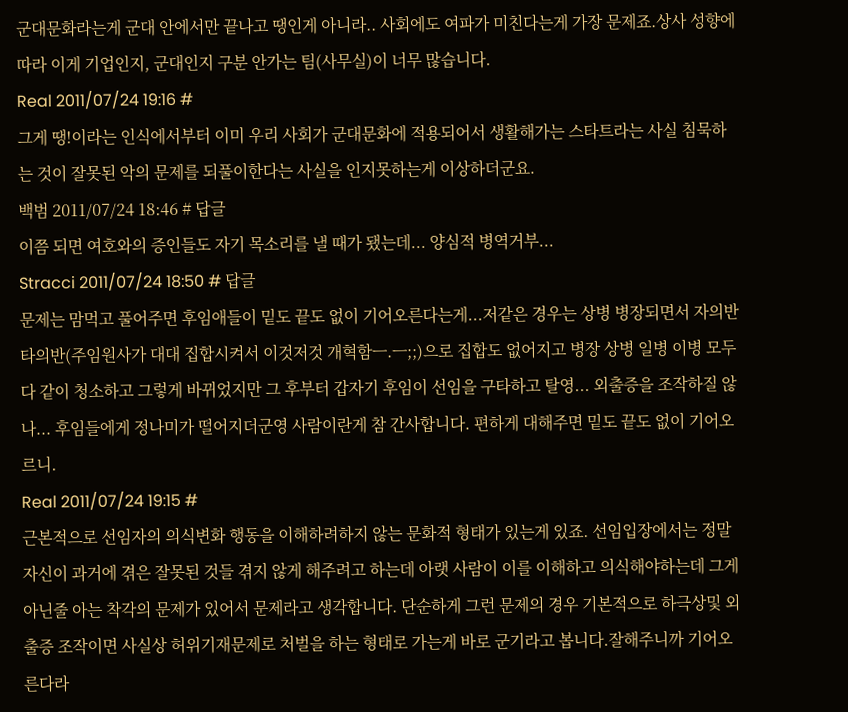군대문화라는게 군대 안에서만 끝나고 땡인게 아니라.. 사회에도 여파가 미친다는게 가장 문제죠.상사 성향에 따라 이게 기업인지, 군대인지 구분 안가는 팀(사무실)이 너무 많습니다.
Real 2011/07/24 19:16 #
그게 땡!이라는 인식에서부터 이미 우리 사회가 군대문화에 적용되어서 생활해가는 스타트라는 사실 침묵하는 것이 잘못된 악의 문제를 되풀이한다는 사실을 인지못하는게 이상하더군요.
백범 2011/07/24 18:46 # 답글
이쯤 되면 여호와의 증인들도 자기 목소리를 낼 때가 됐는데... 양심적 병역거부...
Stracci 2011/07/24 18:50 # 답글
문제는 맘먹고 풀어주면 후임애들이 밑도 끝도 없이 기어오른다는게...저같은 경우는 상병 병장되면서 자의반 타의반(주임원사가 대대 집합시켜서 이것저것 개혁함ㅡ.ㅡ;;)으로 집합도 없어지고 병장 상병 일병 이병 모두 다 같이 청소하고 그렇게 바뀌었지만 그 후부터 갑자기 후임이 선임을 구타하고 탈영... 외출증을 조작하질 않나... 후임들에게 정나미가 떨어지더군영 사람이란게 참 간사합니다. 편하게 대해주면 밑도 끝도 없이 기어오르니.
Real 2011/07/24 19:15 #
근본적으로 선임자의 의식변화 행동을 이해하려하지 않는 문화적 형태가 있는게 있죠. 선임입장에서는 정말 자신이 과거에 겪은 잘못된 것들 겪지 않게 해주려고 하는데 아랫 사람이 이를 이해하고 의식해야하는데 그게 아닌줄 아는 착각의 문제가 있어서 문제라고 생각합니다. 단순하게 그런 문제의 경우 기본적으로 하극상및 외출증 조작이면 사실상 허위기재문제로 처벌을 하는 형태로 가는게 바로 군기라고 봅니다.잘해주니까 기어오른다라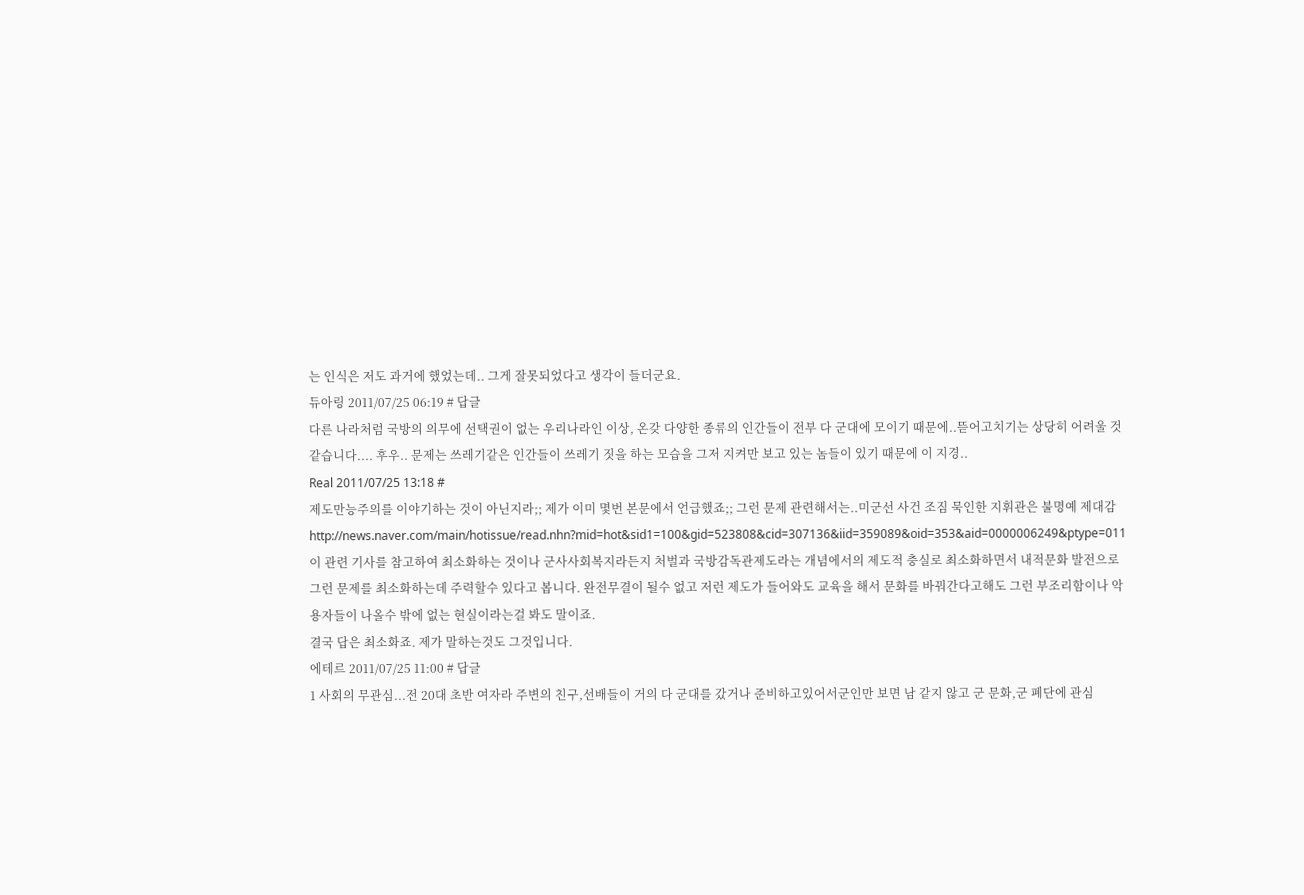는 인식은 저도 과거에 했었는데.. 그게 잘못되었다고 생각이 들더군요.
듀아링 2011/07/25 06:19 # 답글
다른 나라처럼 국방의 의무에 선택권이 없는 우리나라인 이상, 온갖 다양한 종류의 인간들이 전부 다 군대에 모이기 때문에..뜯어고치기는 상당히 어려울 것 같습니다.... 후우.. 문제는 쓰레기같은 인간들이 쓰레기 짓을 하는 모습을 그저 지켜만 보고 있는 놈들이 있기 때문에 이 지경..
Real 2011/07/25 13:18 #
제도만능주의를 이야기하는 것이 아닌지라;; 제가 이미 몇번 본문에서 언급했죠;; 그런 문제 관련해서는..미군선 사건 조짐 묵인한 지휘관은 불명예 제대감
http://news.naver.com/main/hotissue/read.nhn?mid=hot&sid1=100&gid=523808&cid=307136&iid=359089&oid=353&aid=0000006249&ptype=011
이 관련 기사를 참고하여 최소화하는 것이나 군사사회복지라든지 처벌과 국방감독관제도라는 개념에서의 제도적 충실로 최소화하면서 내적문화 발전으로 그런 문제를 최소화하는데 주력할수 있다고 봅니다. 완전무결이 될수 없고 저런 제도가 들어와도 교육을 해서 문화를 바꿔간다고해도 그런 부조리함이나 악용자들이 나올수 밖에 없는 현실이라는걸 봐도 말이죠.
결국 답은 최소화죠. 제가 말하는것도 그것입니다.
에테르 2011/07/25 11:00 # 답글
1 사회의 무관심...전 20대 초반 여자라 주변의 친구,선배들이 거의 다 군대를 갔거나 준비하고있어서군인만 보면 남 같지 않고 군 문화,군 폐단에 관심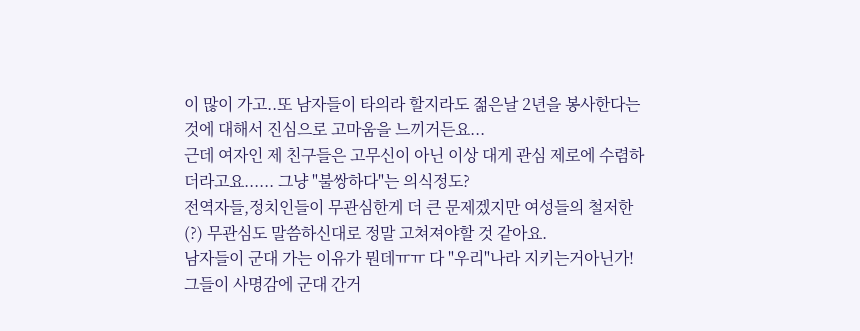이 많이 가고..또 남자들이 타의라 할지라도 젊은날 2년을 봉사한다는 것에 대해서 진심으로 고마움을 느끼거든요...
근데 여자인 제 친구들은 고무신이 아닌 이상 대게 관심 제로에 수렴하더라고요...... 그냥 "불쌍하다"는 의식정도?
전역자들,정치인들이 무관심한게 더 큰 문제겠지만 여성들의 철저한(?) 무관심도 말씀하신대로 정말 고쳐져야할 것 같아요.
남자들이 군대 가는 이유가 뭔데ㅠㅠ 다 "우리"나라 지키는거아닌가!
그들이 사명감에 군대 간거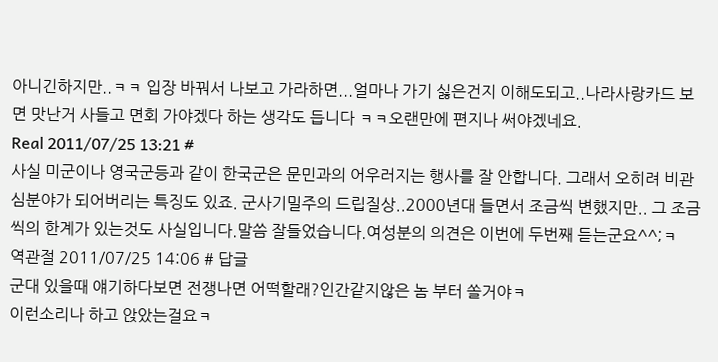아니긴하지만..ㅋㅋ 입장 바꿔서 나보고 가라하면...얼마나 가기 싫은건지 이해도되고..나라사랑카드 보면 맛난거 사들고 면회 가야겠다 하는 생각도 듭니다 ㅋㅋ오랜만에 편지나 써야겠네요.
Real 2011/07/25 13:21 #
사실 미군이나 영국군등과 같이 한국군은 문민과의 어우러지는 행사를 잘 안합니다. 그래서 오히려 비관심분야가 되어버리는 특징도 있죠. 군사기밀주의 드립질상..2000년대 들면서 조금씩 변했지만.. 그 조금씩의 한계가 있는것도 사실입니다.말씀 잘들었습니다.여성분의 의견은 이번에 두번째 듣는군요^^;ㅋ
역관절 2011/07/25 14:06 # 답글
군대 있을때 얘기하다보면 전쟁나면 어떡할래?인간같지않은 놈 부터 쏠거야ㅋ
이런소리나 하고 앉았는걸요ㅋ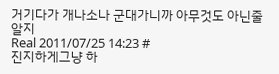거기다가 개나소나 군대가니까 아무것도 아닌줄 알지
Real 2011/07/25 14:23 #
진지하게그냥 하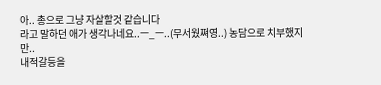아.. 총으로 그냥 자살할것 같습니다
라고 말하던 애가 생각나네요..ㅡ_ㅡ..(무서웠쪄영..) 농담으로 치부했지만..
내적갈등을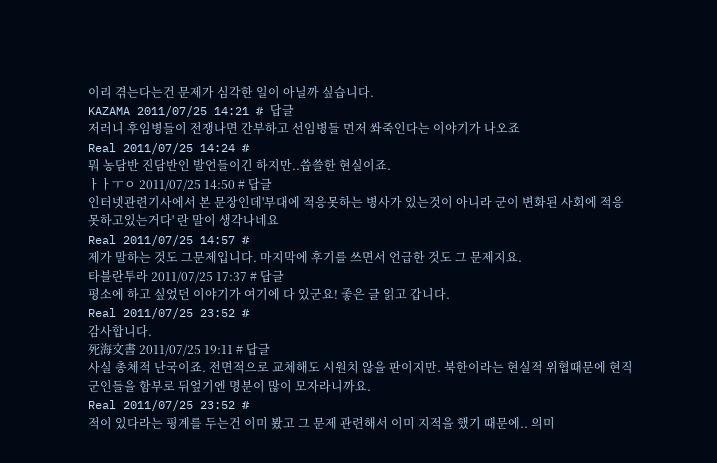이리 겪는다는건 문제가 심각한 일이 아닐까 싶습니다.
KAZAMA 2011/07/25 14:21 # 답글
저러니 후임병들이 전쟁나면 간부하고 선임병들 먼저 쏴죽인다는 이야기가 나오죠
Real 2011/07/25 14:24 #
뭐 농담반 진담반인 발언들이긴 하지만..씁쓸한 현실이죠.
ㅏㅏㅜㅇ 2011/07/25 14:50 # 답글
인터넷관련기사에서 본 문장인데'부대에 적응못하는 병사가 있는것이 아니라 군이 변화된 사회에 적응못하고있는거다' 란 말이 생각나네요
Real 2011/07/25 14:57 #
제가 말하는 것도 그문제입니다. 마지막에 후기를 쓰면서 언급한 것도 그 문제지요.
타블란투라 2011/07/25 17:37 # 답글
평소에 하고 싶었던 이야기가 여기에 다 있군요! 좋은 글 읽고 갑니다.
Real 2011/07/25 23:52 #
감사합니다.
死海文書 2011/07/25 19:11 # 답글
사실 총체적 난국이죠. 전면적으로 교체해도 시원치 않을 판이지만. 북한이라는 현실적 위협때문에 현직 군인들을 함부로 뒤엎기엔 명분이 많이 모자라니까요.
Real 2011/07/25 23:52 #
적이 있다라는 핑계를 두는건 이미 봤고 그 문제 관련해서 이미 지적을 했기 때문에.. 의미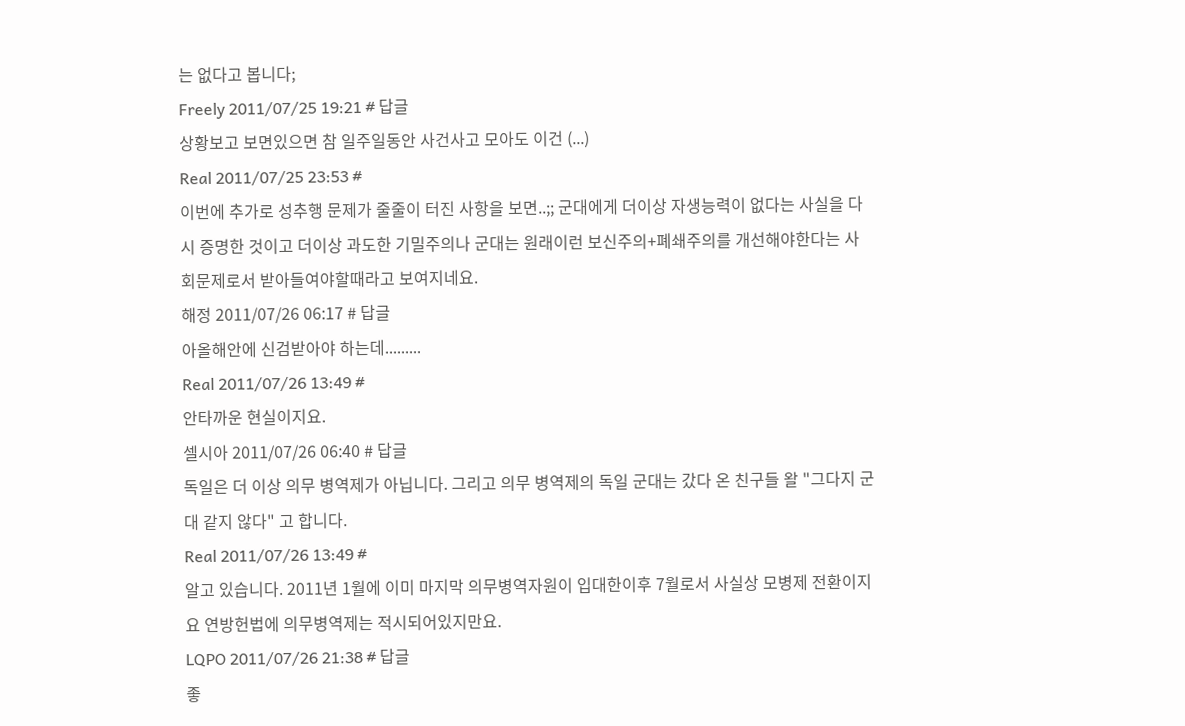는 없다고 봅니다;
Freely 2011/07/25 19:21 # 답글
상황보고 보면있으면 참 일주일동안 사건사고 모아도 이건 (...)
Real 2011/07/25 23:53 #
이번에 추가로 성추행 문제가 줄줄이 터진 사항을 보면..;; 군대에게 더이상 자생능력이 없다는 사실을 다시 증명한 것이고 더이상 과도한 기밀주의나 군대는 원래이런 보신주의+폐쇄주의를 개선해야한다는 사회문제로서 받아들여야할때라고 보여지네요.
해정 2011/07/26 06:17 # 답글
아올해안에 신검받아야 하는데.........
Real 2011/07/26 13:49 #
안타까운 현실이지요.
셀시아 2011/07/26 06:40 # 답글
독일은 더 이상 의무 병역제가 아닙니다. 그리고 의무 병역제의 독일 군대는 갔다 온 친구들 왈 "그다지 군대 같지 않다" 고 합니다.
Real 2011/07/26 13:49 #
알고 있습니다. 2011년 1월에 이미 마지막 의무병역자원이 입대한이후 7월로서 사실상 모병제 전환이지요 연방헌법에 의무병역제는 적시되어있지만요.
LQPO 2011/07/26 21:38 # 답글
좋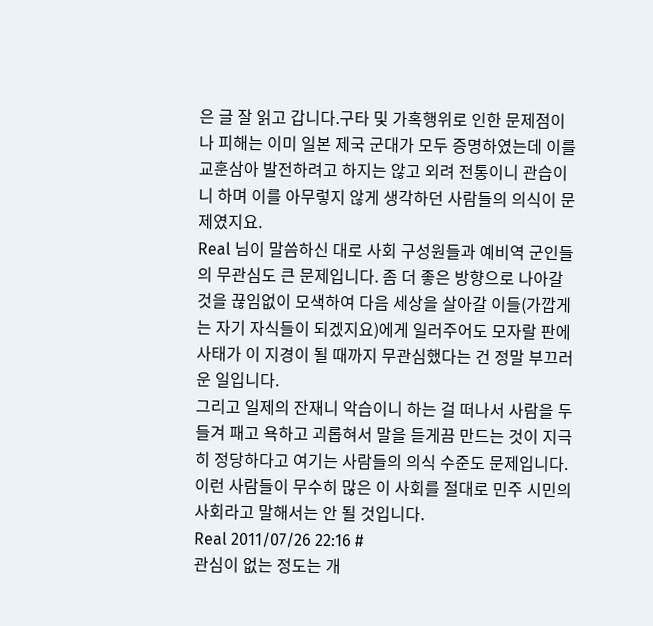은 글 잘 읽고 갑니다.구타 및 가혹행위로 인한 문제점이나 피해는 이미 일본 제국 군대가 모두 증명하였는데 이를 교훈삼아 발전하려고 하지는 않고 외려 전통이니 관습이니 하며 이를 아무렇지 않게 생각하던 사람들의 의식이 문제였지요.
Real 님이 말씀하신 대로 사회 구성원들과 예비역 군인들의 무관심도 큰 문제입니다. 좀 더 좋은 방향으로 나아갈 것을 끊임없이 모색하여 다음 세상을 살아갈 이들(가깝게는 자기 자식들이 되겠지요)에게 일러주어도 모자랄 판에 사태가 이 지경이 될 때까지 무관심했다는 건 정말 부끄러운 일입니다.
그리고 일제의 잔재니 악습이니 하는 걸 떠나서 사람을 두들겨 패고 욕하고 괴롭혀서 말을 듣게끔 만드는 것이 지극히 정당하다고 여기는 사람들의 의식 수준도 문제입니다. 이런 사람들이 무수히 많은 이 사회를 절대로 민주 시민의 사회라고 말해서는 안 될 것입니다.
Real 2011/07/26 22:16 #
관심이 없는 정도는 개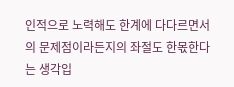인적으로 노력해도 한계에 다다르면서의 문제점이라든지의 좌절도 한몫한다는 생각입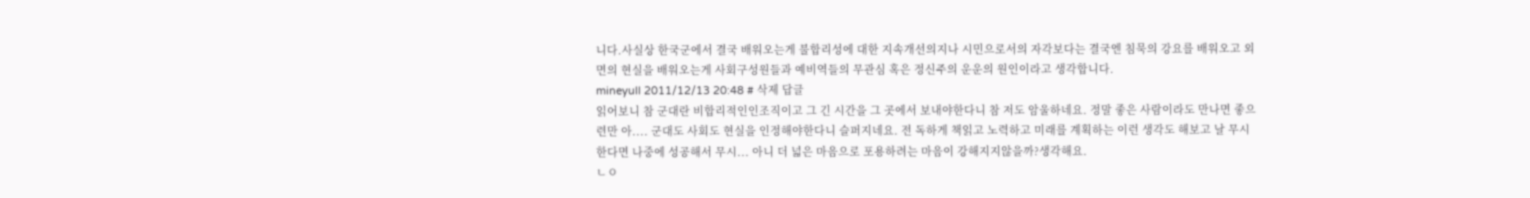니다.사실상 한국군에서 결국 배워오는게 불합리성에 대한 지속개선의지나 시민으로서의 자각보다는 결국엔 침묵의 강요를 배워오고 외면의 현실을 배워오는게 사회구성원들과 예비역들의 무관심 혹은 정신주의 운운의 원인이라고 생각합니다.
mineyull 2011/12/13 20:48 # 삭제 답글
읽어보니 참 군대란 비합리적인인조직이고 그 긴 시간을 그 곳에서 보내야한다니 참 저도 암울하네요. 정말 좋은 사람이라도 만나면 좋으련만 아.... 군대도 사회도 현실을 인정해야한다니 슬퍼지네요. 전 독하게 책읽고 노력하고 미래를 계획하는 이런 생각도 해보고 날 무시한다면 나중에 성공해서 무시... 아니 더 넓은 마음으로 포용하려는 마음이 강해지지않을까?생각해요.
ㄴㅇ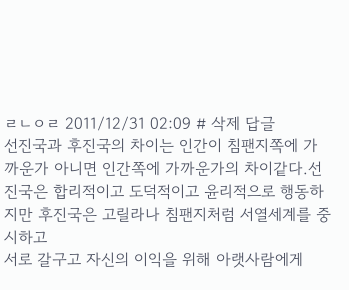ㄹㄴㅇㄹ 2011/12/31 02:09 # 삭제 답글
선진국과 후진국의 차이는 인간이 침팬지쪽에 가까운가 아니면 인간쪽에 가까운가의 차이같다.선진국은 합리적이고 도덕적이고 윤리적으로 행동하지만 후진국은 고릴라나 침팬지처럼 서열세계를 중시하고
서로 갈구고 자신의 이익을 위해 아랫사람에게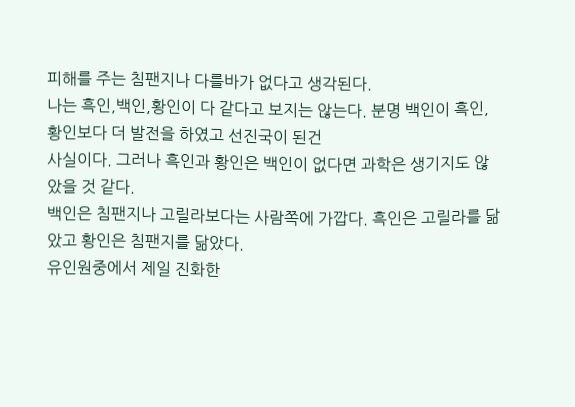피해를 주는 침팬지나 다를바가 없다고 생각된다.
나는 흑인,백인,황인이 다 같다고 보지는 않는다. 분명 백인이 흑인,황인보다 더 발전을 하였고 선진국이 된건
사실이다. 그러나 흑인과 황인은 백인이 없다면 과학은 생기지도 않았을 것 같다.
백인은 침팬지나 고릴라보다는 사람쪽에 가깝다. 흑인은 고릴라를 닮았고 황인은 침팬지를 닮았다.
유인원중에서 제일 진화한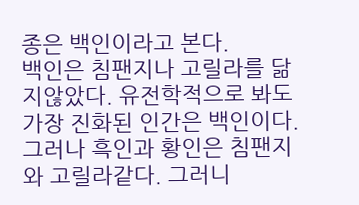종은 백인이라고 본다.
백인은 침팬지나 고릴라를 닮지않았다. 유전학적으로 봐도 가장 진화된 인간은 백인이다.
그러나 흑인과 황인은 침팬지와 고릴라같다. 그러니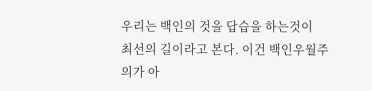우리는 백인의 것을 답습을 하는것이
최선의 길이라고 본다. 이건 백인우월주의가 아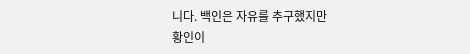니다. 백인은 자유를 추구했지만
황인이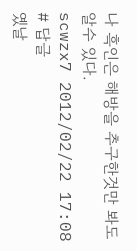나 흑인은 해방을 추구한것만 봐도 알수 있다.
scwzx7 2012/02/22 17:08 # 답글
옜날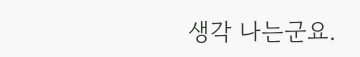생각 나는군요.